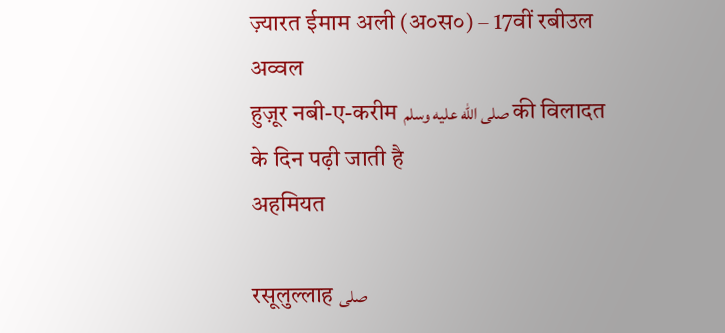ज़्यारत ईमाम अली (अ०स०) – 17वीं रबीउल अव्वल
हुज़ूर नबी-ए-करीम صلى الله عليه وسلم की विलादत के दिन पढ़ी जाती है
अहमियत

रसूलुल्लाह صلى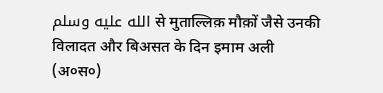الله عليه وسلم से मुताल्लिक़ मौक़ों जैसे उनकी विलादत और बिअसत के दिन इमाम अली (अ०स०)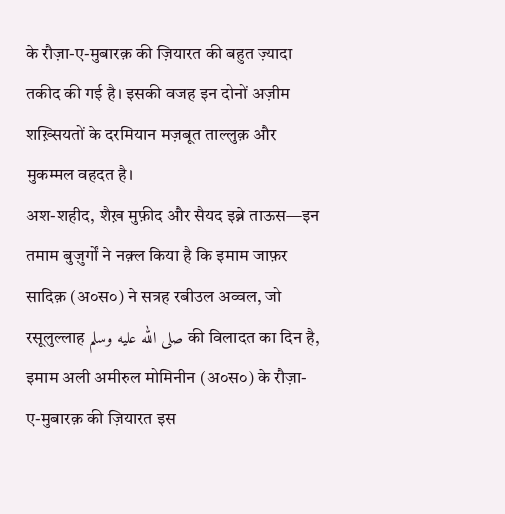के रौज़ा-ए-मुबारक़ की ज़ियारत की बहुत ज़्यादा तकीद की गई है। इसकी वजह इन दोनों अज़ीम शख़्सियतों के दरमियान मज़बूत ताल्लुक़ और मुकम्मल वहदत है।
अश-शहीद, शैख़ मुफ़ीद और सैयद इब्ने ताऊस—इन तमाम बुज़ुर्गों ने नक़्ल किया है कि इमाम जाफ़र सादिक़ (अ०स०) ने सत्रह रबीउल अव्वल, जो रसूलुल्लाह صلى الله عليه وسلم की विलादत का दिन है, इमाम अली अमीरुल मोमिनीन (अ०स०) के रौज़ा-ए-मुबारक़ की ज़ियारत इस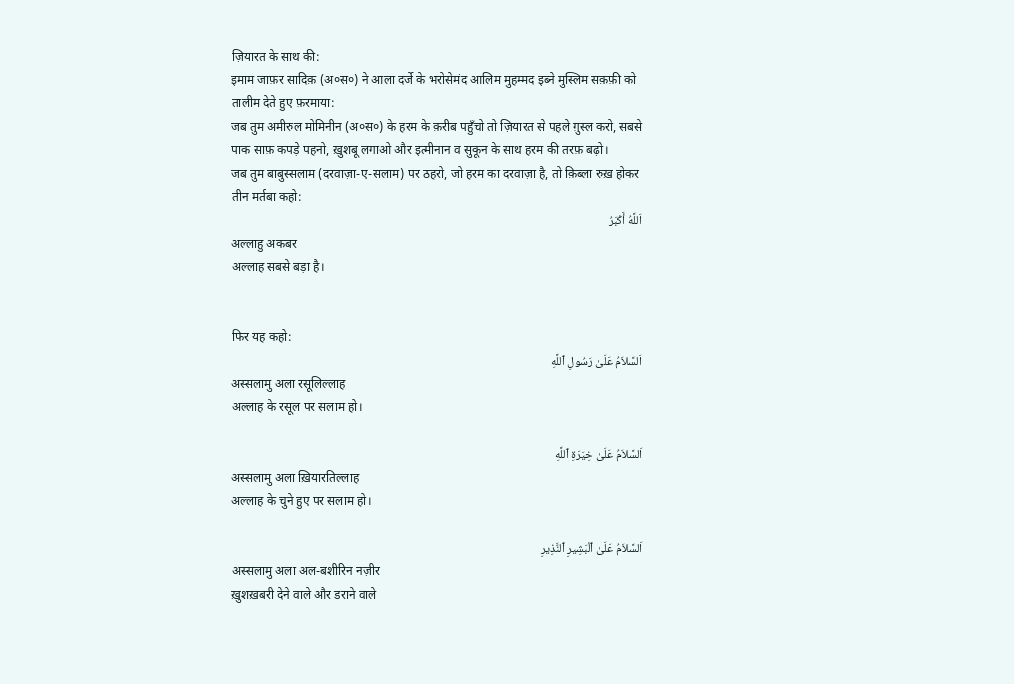ज़ियारत के साथ की:
इमाम जाफ़र सादिक़ (अ०स०) ने आला दर्जे के भरोसेमंद आलिम मुहम्मद इब्ने मुस्लिम सक़फ़ी को तालीम देते हुए फ़रमाया:
जब तुम अमीरुल मोमिनीन (अ०स०) के हरम के क़रीब पहुँचो तो ज़ियारत से पहले ग़ुस्ल करो, सबसे पाक साफ़ कपड़े पहनो, ख़ुशबू लगाओ और इत्मीनान व सुकून के साथ हरम की तरफ़ बढ़ो।
जब तुम बाबुस्सलाम (दरवाज़ा-ए-सलाम) पर ठहरो, जो हरम का दरवाज़ा है, तो क़िब्ला रुख़ होकर तीन मर्तबा कहो:
اَللَّهُ أَكْبَرُ
अल्लाहु अकबर
अल्लाह सबसे बड़ा है।


फिर यह कहो:
اَلسَّلاَمُ عَلَىٰ رَسُولِ ٱللَّهِ
अस्सलामु अला रसूलिल्लाह
अल्लाह के रसूल पर सलाम हो।

اَلسَّلاَمُ عَلَىٰ خِيَرَةِ ٱللَّهِ
अस्सलामु अला ख़ियारतिल्लाह
अल्लाह के चुने हुए पर सलाम हो।

اَلسَّلاَمُ عَلَىٰ ٱلْبَشِيرِ ٱلنَّذِيرِ
अस्सलामु अला अल-बशीरिन नज़ीर
ख़ुशख़बरी देने वाले और डराने वाले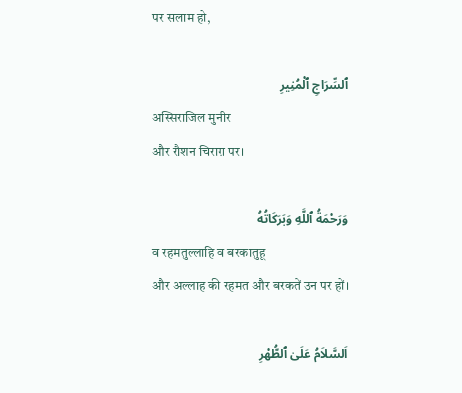पर सलाम हो,

ٱلسِّرَاجِ ٱلْمُنِيرِ
अस्सिराजिल मुनीर
और रौशन चिराग़ पर।

وَرَحْمَةُ ٱللَّهِ وَبَرَكَاتُهُ
व रहमतुल्लाहि व बरकातुहू
और अल्लाह की रहमत और बरकतें उन पर हों।

اَلسَّلاَمُ عَلَىٰ ٱلطُّهْرِ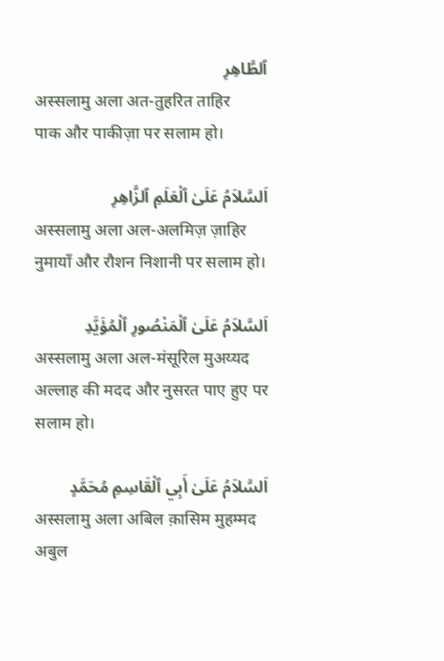ٱلطَّاهِرِ
अस्सलामु अला अत-तुहरित ताहिर
पाक और पाकीज़ा पर सलाम हो।

اَلسَّلاَمُ عَلَىٰ ٱلْعَلَمِ ٱلزَّاهِرِ
अस्सलामु अला अल-अलमिज़ ज़ाहिर
नुमायाँ और रौशन निशानी पर सलाम हो।

اَلسَّلاَمُ عَلَىٰ ٱلْمَنْصُورِ ٱلْمُؤَيَّدِ
अस्सलामु अला अल-मंसूरिल मुअय्यद
अल्लाह की मदद और नुसरत पाए हुए पर सलाम हो।

اَلسَّلاَمُ عَلَىٰ أَبِي ٱلْقَاسِمِ مُحَمَّدٍ
अस्सलामु अला अबिल क़ासिम मुहम्मद
अबुल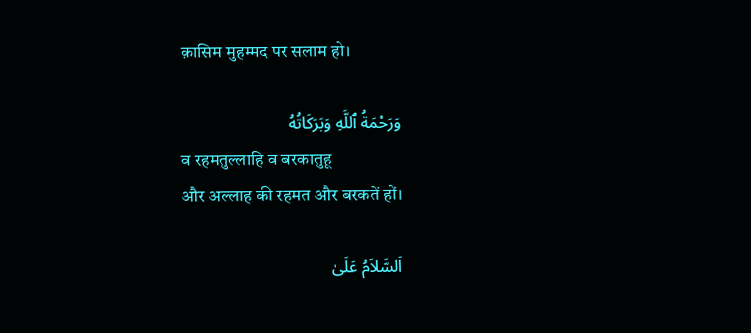क़ासिम मुहम्मद पर सलाम हो।

وَرَحْمَةُ ٱللَّهِ وَبَرَكَاتُهُ
व रहमतुल्लाहि व बरकातुहू
और अल्लाह की रहमत और बरकतें हों।

اَلسَّلاَمُ عَلَىٰ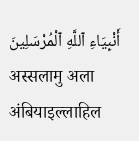أَنْبِيَاءِ ٱللَّهِ ٱلْمُرْسَلِينَ
अस्सलामु अला अंबियाइल्लाहिल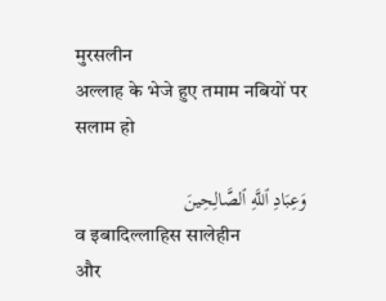मुरसलीन
अल्लाह के भेजे हुए तमाम नबियों पर सलाम हो

وَعِبَادِ ٱللَّهِ ٱلصَّالِحِينَ
व इबादिल्लाहिस सालेहीन
और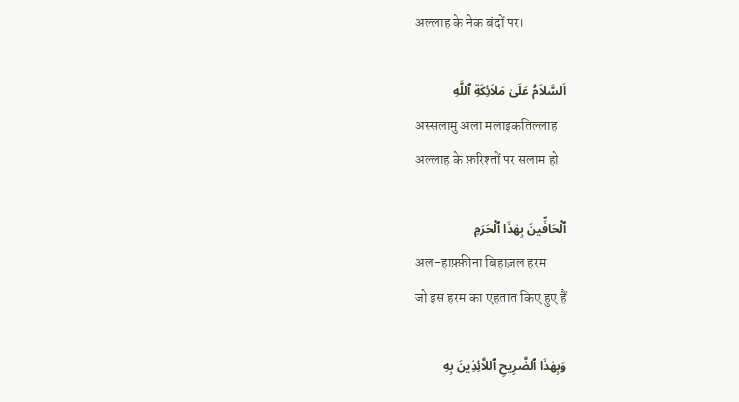अल्लाह के नेक बंदों पर।

اَلسَّلاَمُ عَلَىٰ مَلاَئِكَةِ ٱللَّهِ
अस्सलामु अला मलाइकतिल्लाह
अल्लाह के फ़रिश्तों पर सलाम हो

ٱلْحَافِّينَ بِهٰذَا ٱلْحَرَمِ
अल-हाफ़्फ़ीना बिहाज़ल हरम
जो इस हरम का एहतात किए हुए हैं

وَبِهٰذَا ٱلضَّرِيحِ ٱللاَّئِذِينَ بِهِ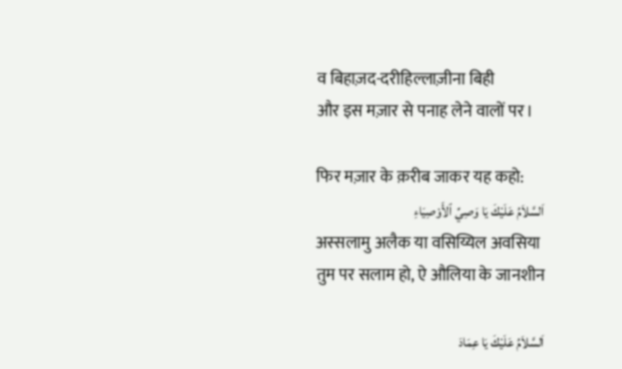व बिहाज़द-दरीहिल्लाज़ीना बिही
और इस मज़ार से पनाह लेने वालों पर।

फिर मज़ार के क़रीब जाकर यह कहो:
اَلسَّلاَمُ عَلَيْكَ يَا وَصِيِّ ٱلأَوْصِيَاءِ
अस्सलामु अलैक या वसिय्यिल अवसिया
तुम पर सलाम हो, ऐ औलिया के जानशीन

اَلسَّلاَمُ عَلَيْكَ يَا عِمَادَ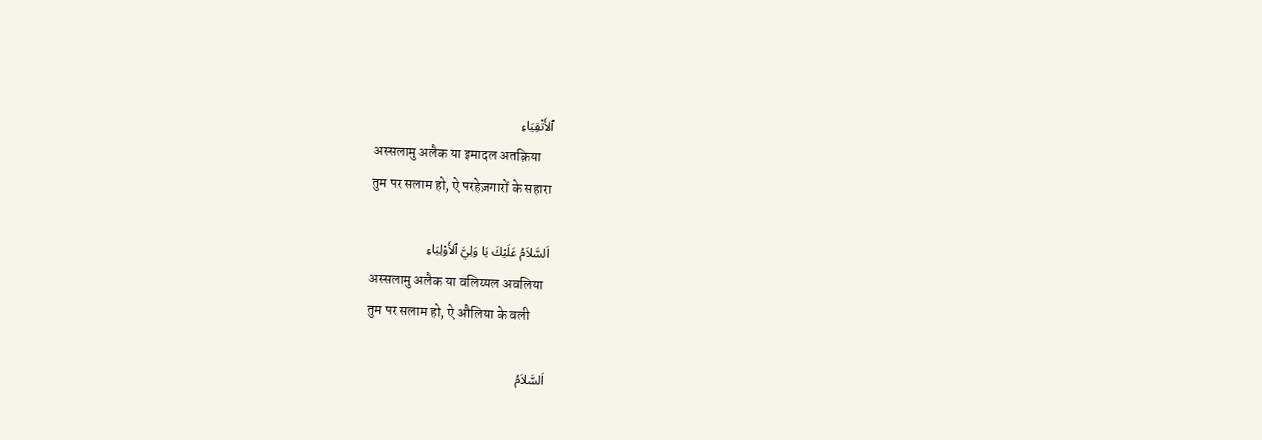ٱلأَتْقِيَاءِ
अस्सलामु अलैक या इमादल अतक़िया
तुम पर सलाम हो, ऐ परहेज़गारों के सहारा

اَلسَّلاَمُ عَلَيْكَ يَا وَلِيَّ ٱلأَوْلِيَاءِ
अस्सलामु अलैक या वलिय्यल अवलिया
तुम पर सलाम हो, ऐ औलिया के वली

اَلسَّلاَمُ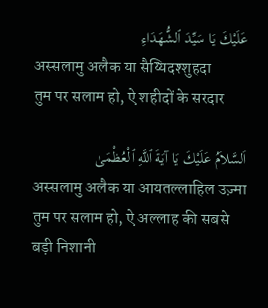عَلَيْكَ يَا سَيِّدَ ٱلشُّهَدَاءِ
अस्सलामु अलैक या सैय्यिदश्शुहदा
तुम पर सलाम हो, ऐ शहीदों के सरदार

اَلسَّلاَمُ عَلَيْكَ يَا آيَةَ ٱللَّهِ ٱلْعُظْمَىٰ
अस्सलामु अलैक या आयतल्लाहिल उज़्मा
तुम पर सलाम हो, ऐ अल्लाह की सबसे बड़ी निशानी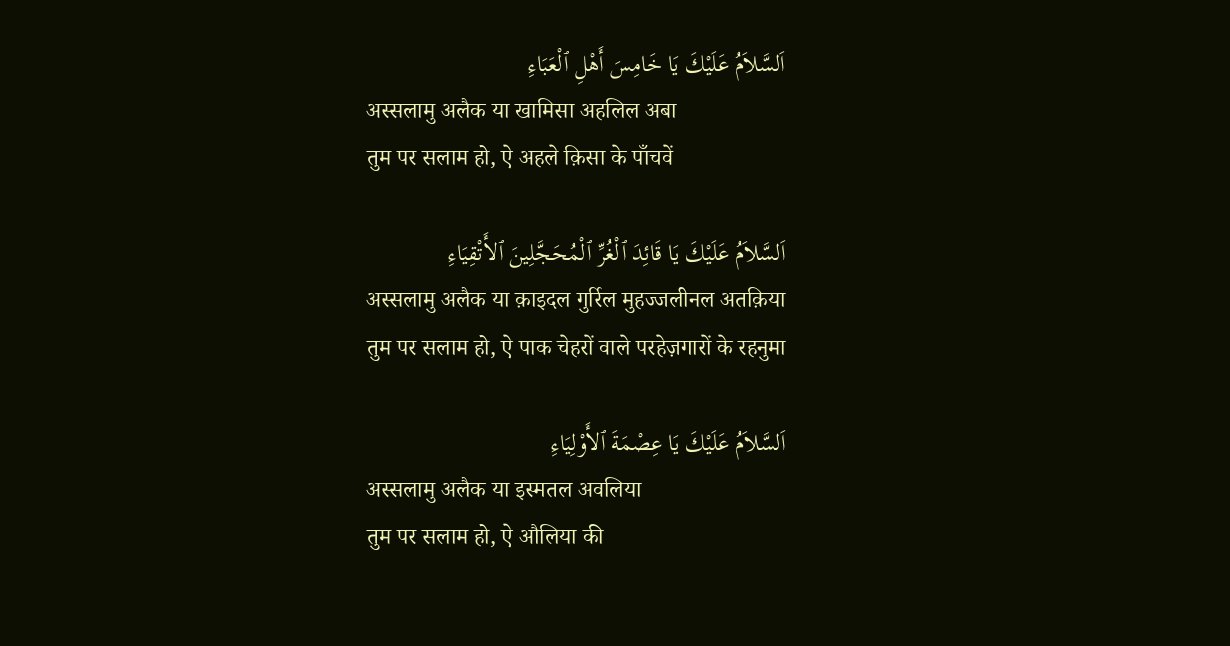اَلسَّلاَمُ عَلَيْكَ يَا خَامِسَ أَهْلِ ٱلْعَبَاءِ
अस्सलामु अलैक या खामिसा अहलिल अबा
तुम पर सलाम हो, ऐ अहले क़िसा के पाँचवें

اَلسَّلاَمُ عَلَيْكَ يَا قَائِدَ ٱلْغُرِّ ٱلْمُحَجَّلِينَ ٱلأَتْقِيَاءِ
अस्सलामु अलैक या क़ाइदल गुर्रिल मुहज्जलीनल अतक़िया
तुम पर सलाम हो, ऐ पाक चेहरों वाले परहेज़गारों के रहनुमा

اَلسَّلاَمُ عَلَيْكَ يَا عِصْمَةَ ٱلأَوْلِيَاءِ
अस्सलामु अलैक या इस्मतल अवलिया
तुम पर सलाम हो, ऐ औलिया की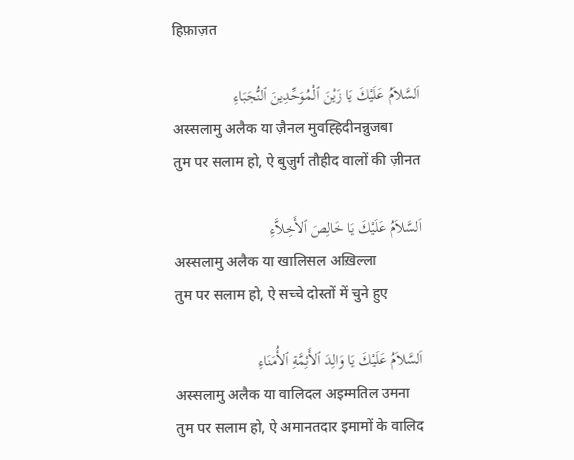हिफ़ाज़त

اَلسَّلاَمُ عَلَيْكَ يَا زَيْنَ ٱلْمُوَحِّدِينَ ٱلنُّجَبَاءِ
अस्सलामु अलैक या ज़ैनल मुवह्हिदीनन्नुजबा
तुम पर सलाम हो, ऐ बुज़ुर्ग तौहीद वालों की ज़ीनत

اَلسَّلاَمُ عَلَيْكَ يَا خَالِصَ ٱلأَخِلاَّءِ
अस्सलामु अलैक या खालिसल अख़िल्ला
तुम पर सलाम हो, ऐ सच्चे दोस्तों में चुने हुए

اَلسَّلاَمُ عَلَيْكَ يَا وَالِدَ ٱلأَئِمَّةِ ٱلأُمَنَاءِ
अस्सलामु अलैक या वालिदल अइम्मतिल उमना
तुम पर सलाम हो, ऐ अमानतदार इमामों के वालिद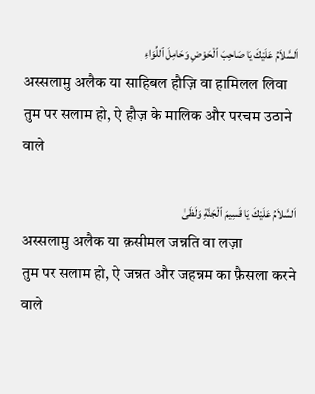اَلسَّلاَمُ عَلَيْكَ يَا صَاحِبَ ٱلْحَوْضِ وَحَامِلَ ٱللِّوَاءِ
अस्सलामु अलैक या साहिबल हौज़ि वा हामिलल लिवा
तुम पर सलाम हो, ऐ हौज़ के मालिक और परचम उठाने वाले

اَلسَّلاَمُ عَلَيْكَ يَا قَسِيمَ ٱلْجَنَّةِ وَلَظَىٰ
अस्सलामु अलैक या क़सीमल जन्नति वा लज़ा
तुम पर सलाम हो, ऐ जन्नत और जहन्नम का फ़ैसला करने वाले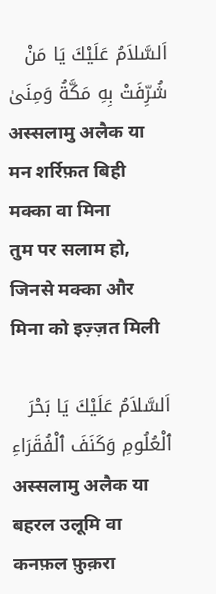اَلسَّلاَمُ عَلَيْكَ يَا مَنْ شُرِّفَتْ بِهِ مَكَّةُ وَمِنَىٰ
अस्सलामु अलैक या मन शर्रिफ़त बिही मक्का वा मिना
तुम पर सलाम हो, जिनसे मक्का और मिना को इज़्ज़त मिली

اَلسَّلاَمُ عَلَيْكَ يَا بَحْرَ ٱلْعُلُومِ وَكَنَفَ ٱلْفُقَرَاءِ
अस्सलामु अलैक या बहरल उलूमि वा कनफ़ल फ़ुक़रा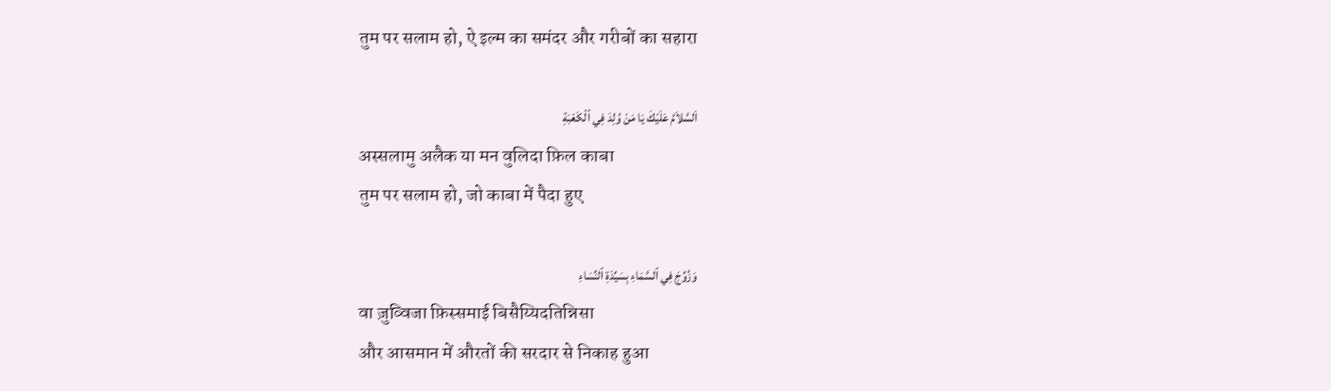तुम पर सलाम हो, ऐ इल्म का समंदर और गरीबों का सहारा

اَلسَّلاَمُ عَلَيْكَ يَا مَنْ وُلِدَ فِي ٱلْكَعْبَةِ
अस्सलामु अलैक या मन वुलिदा फ़िल काबा
तुम पर सलाम हो, जो काबा में पैदा हुए

وَزُوِّجَ فِي ٱلسَّمَاءِ بِسَيِّدَةِ ٱلنِّسَاءِ
वा ज़ुव्विजा फ़िस्समाई बिसैय्यिदतिन्निसा
और आसमान में औरतों की सरदार से निकाह हुआ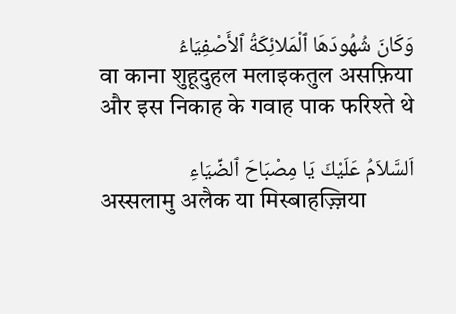وَكَانَ شُهُودَهَا ٱلْمَلائِكَةُ ٱلأَصْفِيَاءُ
वा काना शुहूदुहल मलाइकतुल असफ़िया
और इस निकाह के गवाह पाक फरिश्ते थे

اَلسَّلاَمُ عَلَيْكَ يَا مِصْبَاحَ ٱلضِّيَاءِ
अस्सलामु अलैक या मिस्बाहज़्ज़िया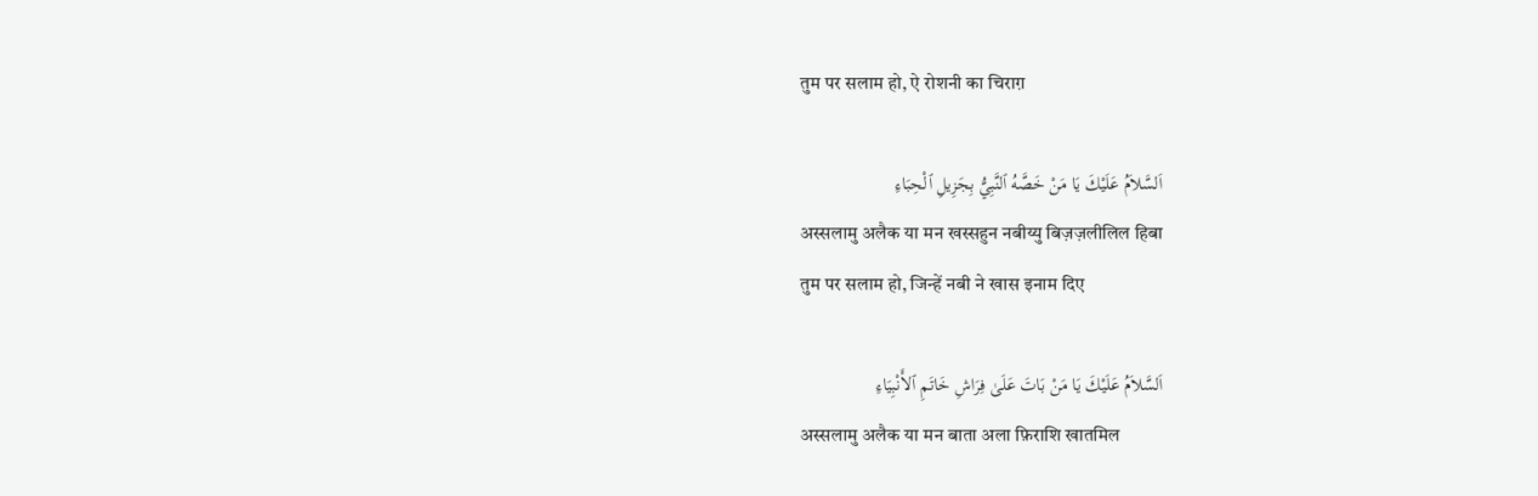तुम पर सलाम हो, ऐ रोशनी का चिराग़

اَلسَّلاَمُ عَلَيْكَ يَا مَنْ خَصَّهُ ٱلنَّبِيُّ بِجَزِيلِ ٱلْحِبَاءِ
अस्सलामु अलैक या मन खस्सहुन नबीय्यु बिज़ज़लीलिल हिबा
तुम पर सलाम हो, जिन्हें नबी ने खास इनाम दिए

اَلسَّلاَمُ عَلَيْكَ يَا مَنْ بَاتَ عَلَىٰ فِرَاشِ خَاتَمِ ٱلأَنْبِيَاءِ
अस्सलामु अलैक या मन बाता अला फ़िराशि खातमिल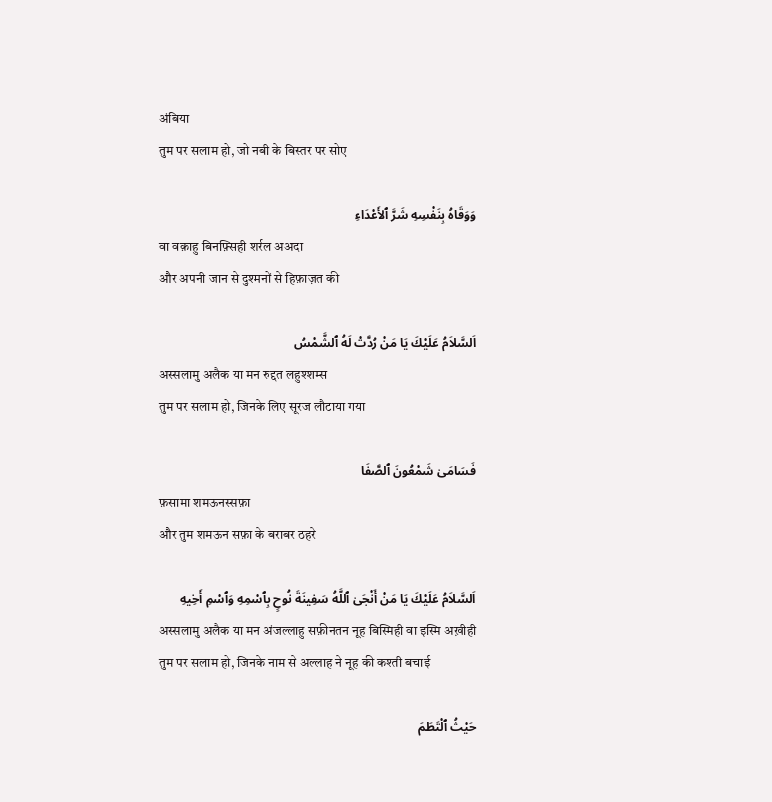अंबिया
तुम पर सलाम हो, जो नबी के बिस्तर पर सोए

وَوَقَاهُ بِنَفْسِهِ شَرَّ ٱلأَعْدَاءِ
वा वक़ाहु बिनफ़्सिही शर्रल अअदा
और अपनी जान से दुश्मनों से हिफ़ाज़त की

اَلسَّلاَمُ عَلَيْكَ يَا مَنْ رُدَّتْ لَهُ ٱلشَّمْسُ
अस्सलामु अलैक या मन रुद्दत लहुश्शम्स
तुम पर सलाम हो, जिनके लिए सूरज लौटाया गया

فَسَامَىٰ شَمْعُونَ ٱلصَّفَا
फ़सामा शमऊनस्सफ़ा
और तुम शमऊन सफ़ा के बराबर ठहरे

اَلسَّلاَمُ عَلَيْكَ يَا مَنْ أَنْجَىٰ ٱللَّهُ سَفِينَةَ نُوحٍ بِٱسْمِهِ وَٱسْمِ أَخِيهِ
अस्सलामु अलैक या मन अंजल्लाहु सफ़ीनतन नूह बिस्मिही वा इस्मि अख़ीही
तुम पर सलाम हो, जिनके नाम से अल्लाह ने नूह की कश्ती बचाई

حَيْثُ ٱلْتَطَمَ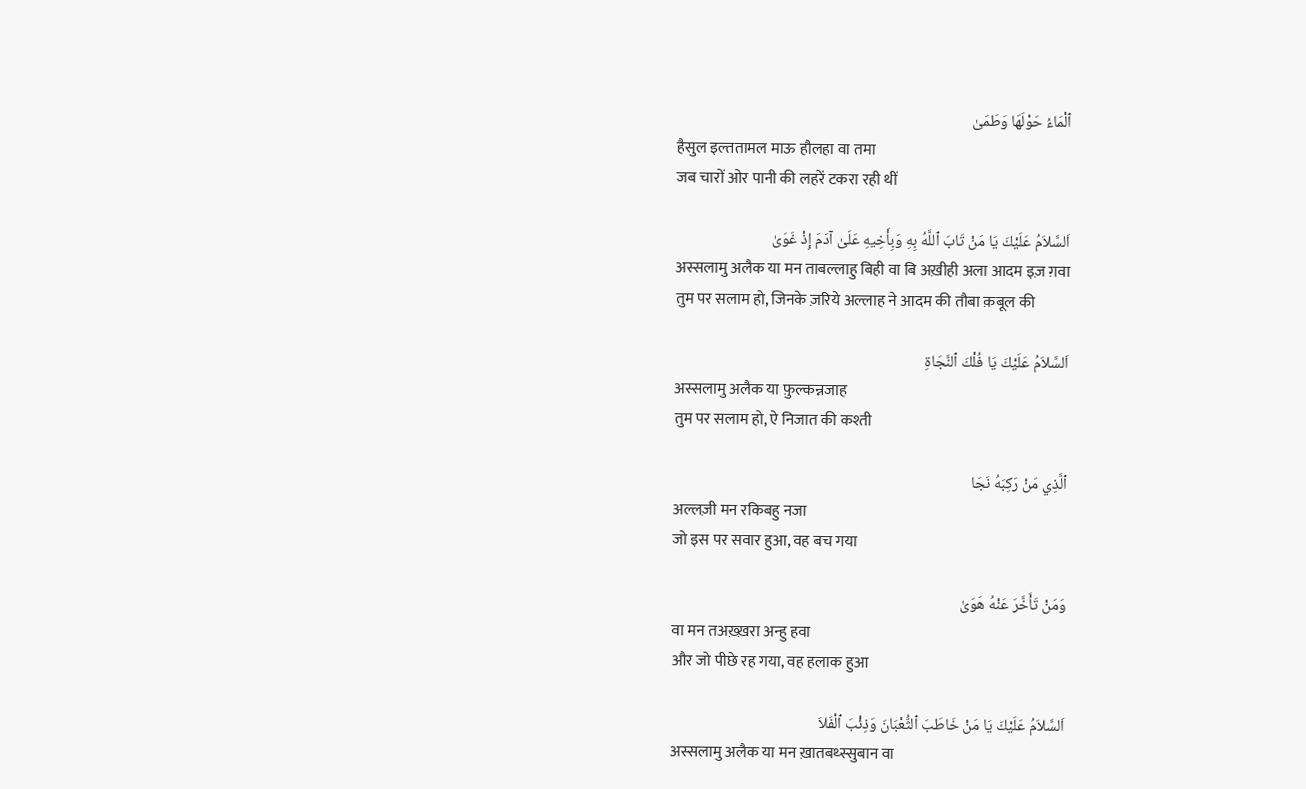ٱلْمَاءُ حَوْلَهَا وَطَمَىٰ
हैसुल इल्ततामल माऊ हौलहा वा तमा
जब चारों ओर पानी की लहरें टकरा रही थीं

اَلسَّلاَمُ عَلَيْكَ يَا مَنْ تَابَ ٱللَّهُ بِهِ وَبِأَخِيهِ عَلَىٰ آدَمَ إِذْ غَوَىٰ
अस्सलामु अलैक या मन ताबल्लाहु बिही वा बि अख़ीही अला आदम इज़ ग़वा
तुम पर सलाम हो, जिनके ज़रिये अल्लाह ने आदम की तौबा क़बूल की

اَلسَّلاَمُ عَلَيْكَ يَا فُلْكَ ٱلنَّجَاةِ
अस्सलामु अलैक या फ़ुल्कन्नजाह
तुम पर सलाम हो, ऐ निजात की कश्ती

ٱلَّذِي مَنْ رَكِبَهُ نَجَا
अल्लज़ी मन रकिबहु नजा
जो इस पर सवार हुआ, वह बच गया

وَمَنْ تَأَخَّرَ عَنْهُ هَوَىٰ
वा मन तअख़्ख़रा अन्हु हवा
और जो पीछे रह गया, वह हलाक हुआ

اَلسَّلاَمُ عَلَيْكَ يَا مَنْ خَاطَبَ ٱلثُّعْبَانَ وَذِئْبَ ٱلْفَلاَ
अस्सलामु अलैक या मन ख़ातबथ्स्सुबान वा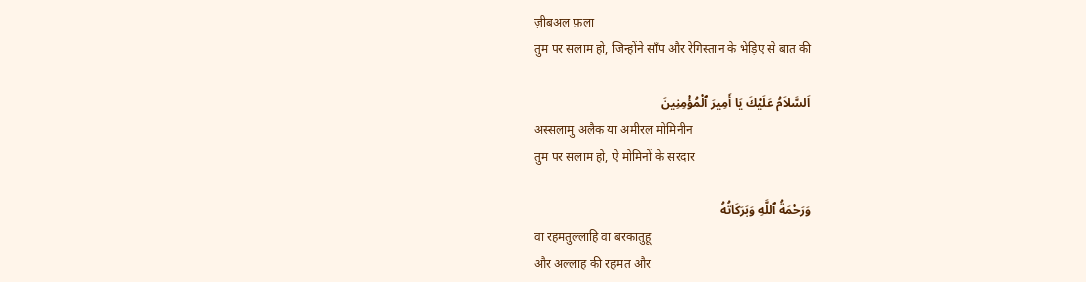ज़ीबअल फ़ला
तुम पर सलाम हो, जिन्होंने साँप और रेगिस्तान के भेड़िए से बात की

اَلسَّلاَمُ عَلَيْكَ يَا أَمِيرَ ٱلْمُؤْمِنِينَ
अस्सलामु अलैक या अमीरल मोमिनीन
तुम पर सलाम हो, ऐ मोमिनों के सरदार

وَرَحْمَةُ ٱللَّهِ وَبَرَكَاتُهُ
वा रहमतुल्लाहि वा बरकातुहू
और अल्लाह की रहमत और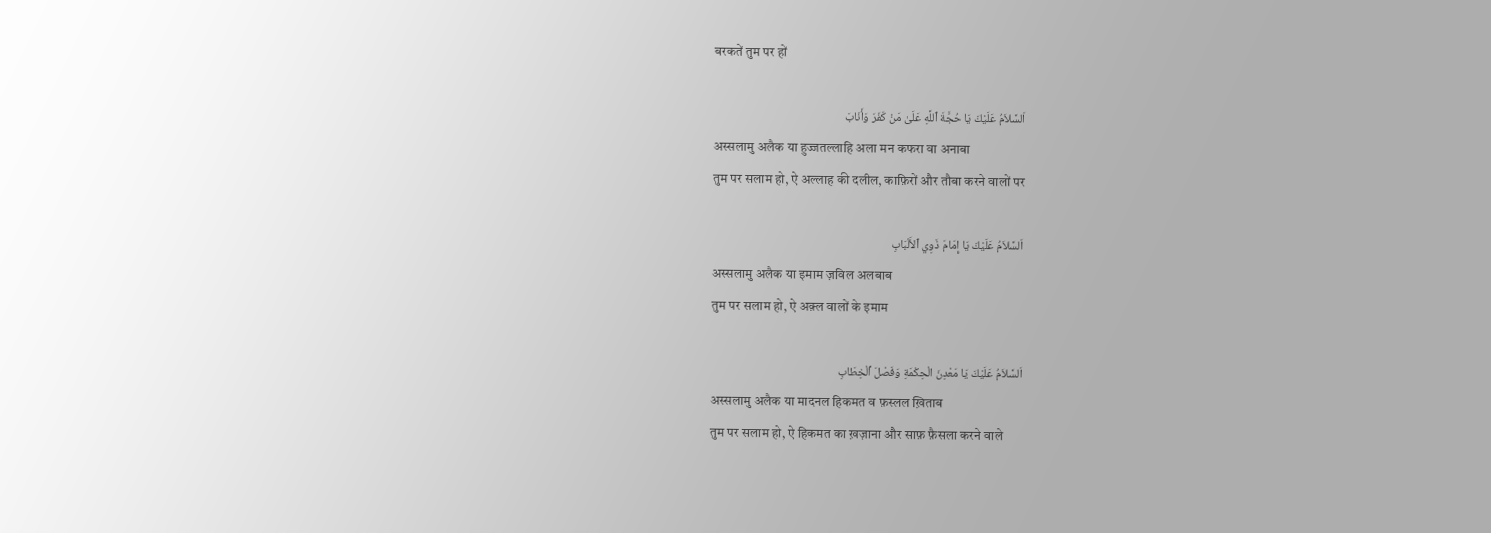बरकतें तुम पर हों

اَلسَّلاَمُ عَلَيْكَ يَا حُجَّةَ ٱللَّهِ عَلَىٰ مَنْ كَفَرَ وَأَنَابَ
अस्सलामु अलैक या हुज्जतल्लाहि अला मन कफरा वा अनाबा
तुम पर सलाम हो, ऐ अल्लाह की दलील, काफ़िरों और तौबा करने वालों पर

اَلسَّلاَمُ عَلَيْكَ يَا إِمَامَ ذَوِي ٱلأَلْبَابِ
अस्सलामु अलैक या इमाम ज़विल अलबाब
तुम पर सलाम हो, ऐ अक़्ल वालों के इमाम

اَلسَّلاَمُ عَلَيْكَ يَا مَعْدِنَ الْحِكْمَةِ وَفَصْلَ ٱلْخِطَابِ
अस्सलामु अलैक या मादनल हिकमत व फ़स्लल ख़िताब
तुम पर सलाम हो, ऐ हिकमत का ख़ज़ाना और साफ़ फ़ैसला करने वाले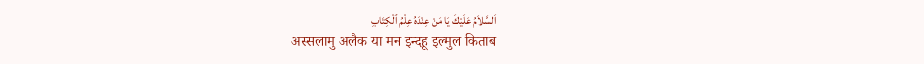اَلسَّلاَمُ عَلَيْكَ يَا مَنْ عِنْدَهُ عِلْمُ ٱلْكِتَابِ
अस्सलामु अलैक या मन इन्दहू इल्मुल किताब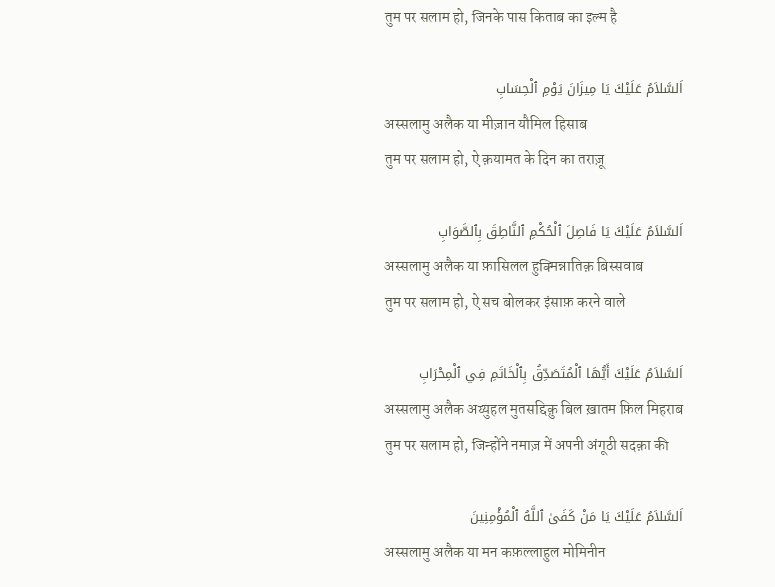तुम पर सलाम हो, जिनके पास किताब का इल्म है

اَلسَّلاَمُ عَلَيْكَ يَا مِيزَانَ يَوْمِ ٱلْحِسَابِ
अस्सलामु अलैक या मीज़ान यौमिल हिसाब
तुम पर सलाम हो, ऐ क़यामत के दिन का तराज़ू

اَلسَّلاَمُ عَلَيْكَ يَا فَاصِلَ ٱلْحُكْمِ ٱلنَّاطِقَ بِٱلصَّوَابِ
अस्सलामु अलैक या फ़ासिलल हुक्मिन्नातिक़ बिस्सवाब
तुम पर सलाम हो, ऐ सच बोलकर इंसाफ़ करने वाले

اَلسَّلاَمُ عَلَيْكَ أَيُّهَا ٱلْمُتَصَدِّقُ بِٱلْخَاتَمِ فِي ٱلْمِحْرَابِ
अस्सलामु अलैक अय्युहल मुतसद्दिक़ु बिल ख़ातम फ़िल मिहराब
तुम पर सलाम हो, जिन्होंने नमाज़ में अपनी अंगूठी सदक़ा की

اَلسَّلاَمُ عَلَيْكَ يَا مَنْ كَفَىٰ ٱللَّهُ ٱلْمُؤْمِنِينَ
अस्सलामु अलैक या मन कफ़ल्लाहुल मोमिनीन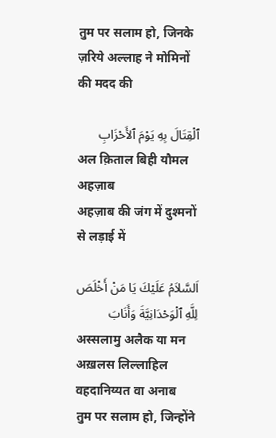तुम पर सलाम हो, जिनके ज़रिये अल्लाह ने मोमिनों की मदद की

ٱلْقِتَالَ بِهِ يَوْمَ ٱلأَحْزَابِ
अल क़िताल बिही यौमल अहज़ाब
अहज़ाब की जंग में दुश्मनों से लड़ाई में

اَلسَّلاَمُ عَلَيْكَ يَا مَنْ أَخْلَصَ لِلَّهِ ٱلْوَحْدَانِيَّةَ وَأَنَابَ
अस्सलामु अलैक या मन अख़लस लिल्लाहिल वहदानिय्यत वा अनाब
तुम पर सलाम हो, जिन्होंने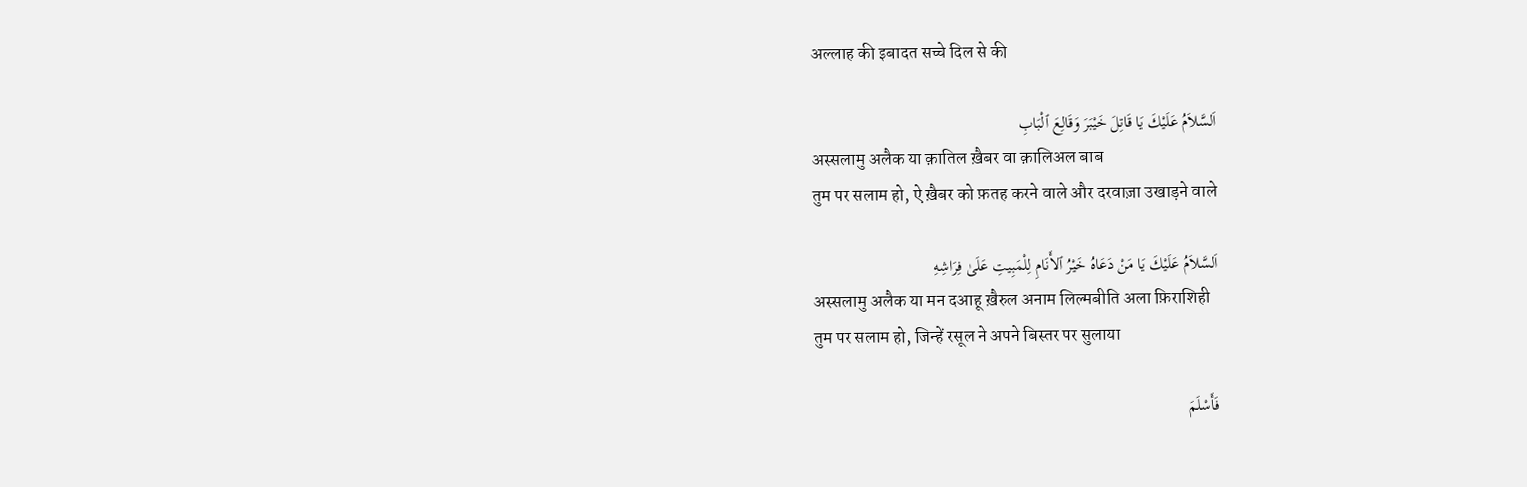अल्लाह की इबादत सच्चे दिल से की

اَلسَّلاَمُ عَلَيْكَ يَا قَاتِلَ خَيْبَرَ وَقَالِعَ ٱلْبَابِ
अस्सलामु अलैक या क़ातिल ख़ैबर वा क़ालिअल बाब
तुम पर सलाम हो, ऐ ख़ैबर को फ़तह करने वाले और दरवाज़ा उखाड़ने वाले

اَلسَّلاَمُ عَلَيْكَ يَا مَنْ دَعَاهُ خَيْرُ ٱلأَنَامِ لِلْمَبِيتِ عَلَىٰ فِرَاشِهِ
अस्सलामु अलैक या मन दआहू ख़ैरुल अनाम लिल्मबीति अला फ़िराशिही
तुम पर सलाम हो, जिन्हें रसूल ने अपने बिस्तर पर सुलाया

فَأَسْلَمَ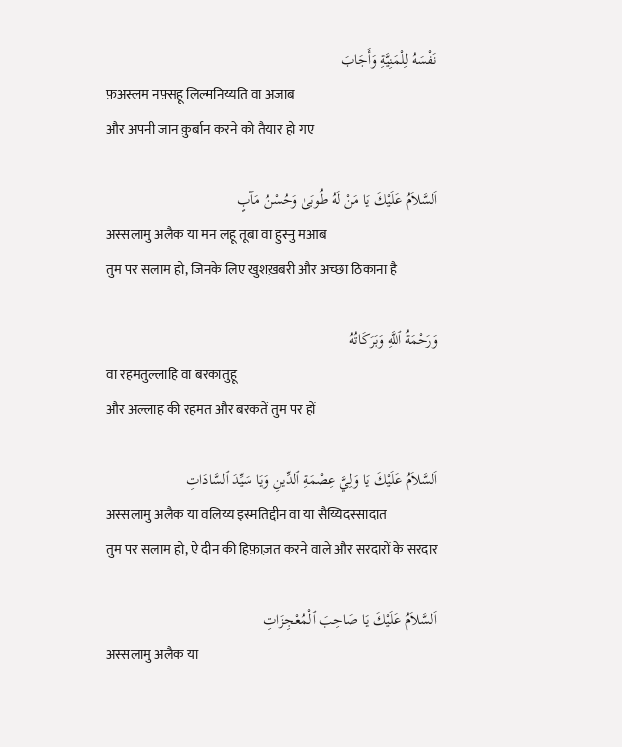نَفْسَهُ لِلْمَنِيَّةِ وَأَجَابَ
फ़अस्लम नफ़्सहू लिल्मनिय्यति वा अजाब
और अपनी जान क़ुर्बान करने को तैयार हो गए

اَلسَّلاَمُ عَلَيْكَ يَا مَنْ لَهُ طُوبَىٰ وَحُسْنُ مَآبٍ
अस्सलामु अलैक या मन लहू तूबा वा हुस्नु मआब
तुम पर सलाम हो, जिनके लिए खुशख़बरी और अच्छा ठिकाना है

وَرَحْمَةُ ٱللَّهِ وَبَرَكَاتُهُ
वा रहमतुल्लाहि वा बरकातुहू
और अल्लाह की रहमत और बरकतें तुम पर हों

اَلسَّلاَمُ عَلَيْكَ يَا وَلِيَّ عِصْمَةِ ٱلدِّينِ وَيَا سَيِّدَ ٱلسَّادَاتِ
अस्सलामु अलैक या वलिय्य इस्मतिद्दीन वा या सैय्यिदस्सादात
तुम पर सलाम हो, ऐ दीन की हिफ़ाज़त करने वाले और सरदारों के सरदार

اَلسَّلاَمُ عَلَيْكَ يَا صَاحِبَ ٱلْمُعْجِزَاتِ
अस्सलामु अलैक या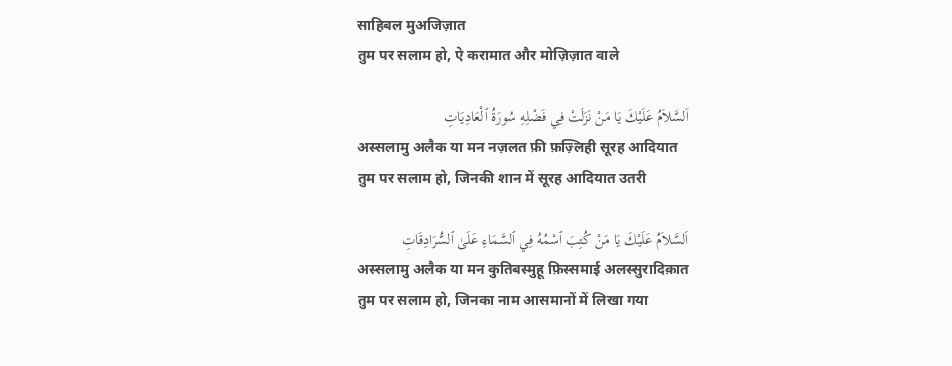साहिबल मुअजिज़ात
तुम पर सलाम हो, ऐ करामात और मोज़िज़ात वाले

اَلسَّلاَمُ عَلَيْكَ يَا مَنْ نَزَلَتْ فِي فَضْلِهِ سُورَةُ ٱلْعَادِيَاتِ
अस्सलामु अलैक या मन नज़लत फ़ी फ़ज़्लिही सूरह आदियात
तुम पर सलाम हो, जिनकी शान में सूरह आदियात उतरी

اَلسَّلاَمُ عَلَيْكَ يَا مَنْ كُتِبَ ٱسْمُهُ فِي ٱلسَّمَاءِ عَلَىٰ ٱلسُّرَادِقَاتِ
अस्सलामु अलैक या मन कुतिबस्मुहू फ़िस्समाई अलस्सुरादिक़ात
तुम पर सलाम हो, जिनका नाम आसमानों में लिखा गया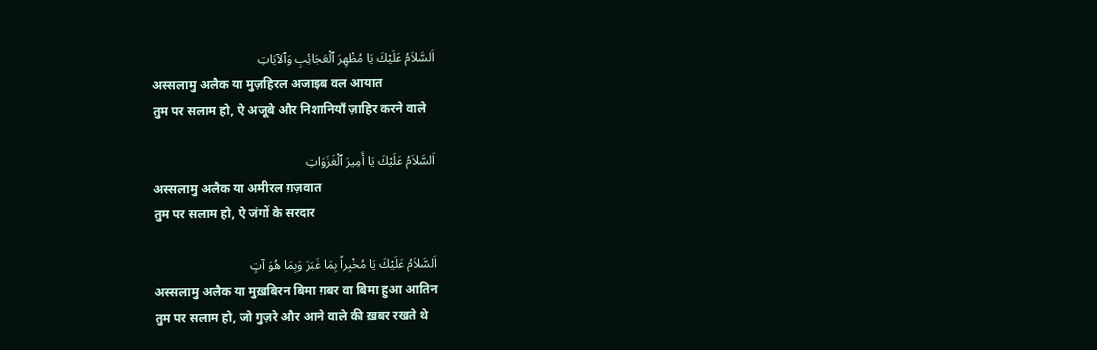اَلسَّلاَمُ عَلَيْكَ يَا مُظْهِرَ ٱلْعَجَائِبِ وَٱلآيَاتِ
अस्सलामु अलैक या मुज़हिरल अजाइब वल आयात
तुम पर सलाम हो, ऐ अजूबे और निशानियाँ ज़ाहिर करने वाले

اَلسَّلاَمُ عَلَيْكَ يَا أَمِيرَ ٱلْغَزَوَاتِ
अस्सलामु अलैक या अमीरल ग़ज़वात
तुम पर सलाम हो, ऐ जंगों के सरदार

اَلسَّلاَمُ عَلَيْكَ يَا مُخْبِراً بِمَا غَبَرَ وَبِمَا هُوَ آتٍ
अस्सलामु अलैक या मुख़बिरन बिमा ग़बर वा बिमा हुआ आतिन
तुम पर सलाम हो, जो गुज़रे और आने वाले की ख़बर रखते थे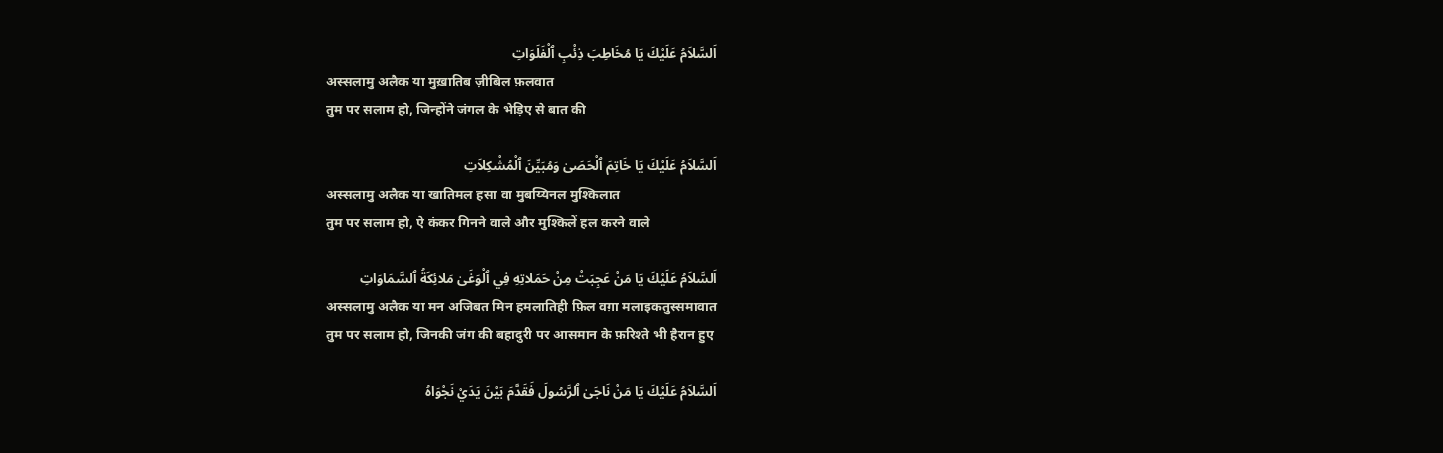اَلسَّلاَمُ عَلَيْكَ يَا مُخَاطِبَ ذِئْبِ ٱلْفَلَوَاتِ
अस्सलामु अलैक या मुख़ातिब ज़ीबिल फ़लवात
तुम पर सलाम हो, जिन्होंने जंगल के भेड़िए से बात की

اَلسَّلاَمُ عَلَيْكَ يَا خَاتِمَ ٱلْحَصَىٰ وَمُبَيِّنَ ٱلْمُشْكِلاَتِ
अस्सलामु अलैक या खातिमल हसा वा मुबय्यिनल मुश्किलात
तुम पर सलाम हो, ऐ कंकर गिनने वाले और मुश्किलें हल करने वाले

اَلسَّلاَمُ عَلَيْكَ يَا مَنْ عَجِبَتْ مِنْ حَمَلاتِهِ فِي ٱلْوَغَىٰ مَلائِكَةُ ٱلسَّمَاوَاتِ
अस्सलामु अलैक या मन अजिबत मिन हमलातिही फ़िल वग़ा मलाइकतुस्समावात
तुम पर सलाम हो, जिनकी जंग की बहादुरी पर आसमान के फ़रिश्ते भी हैरान हुए

اَلسَّلاَمُ عَلَيْكَ يَا مَنْ نَاجَىٰ ٱلرَّسُولَ فَقَدَّمَ بَيْنَ يَدَيْ نَجْوَاهُ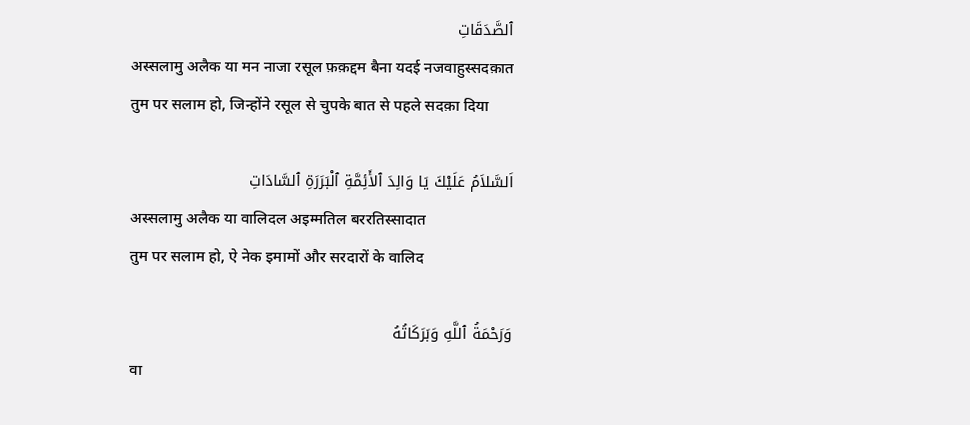ٱلصَّدَقَاتِ
अस्सलामु अलैक या मन नाजा रसूल फ़क़द्दम बैना यदई नजवाहुस्सदक़ात
तुम पर सलाम हो, जिन्होंने रसूल से चुपके बात से पहले सदक़ा दिया

اَلسَّلاَمُ عَلَيْكَ يَا وَالِدَ ٱلأَئِمَّةِ ٱلْبَرَرَةِ ٱلسَّادَاتِ
अस्सलामु अलैक या वालिदल अइम्मतिल बररतिस्सादात
तुम पर सलाम हो, ऐ नेक इमामों और सरदारों के वालिद

وَرَحْمَةُ ٱللَّهِ وَبَرَكَاتُهُ
वा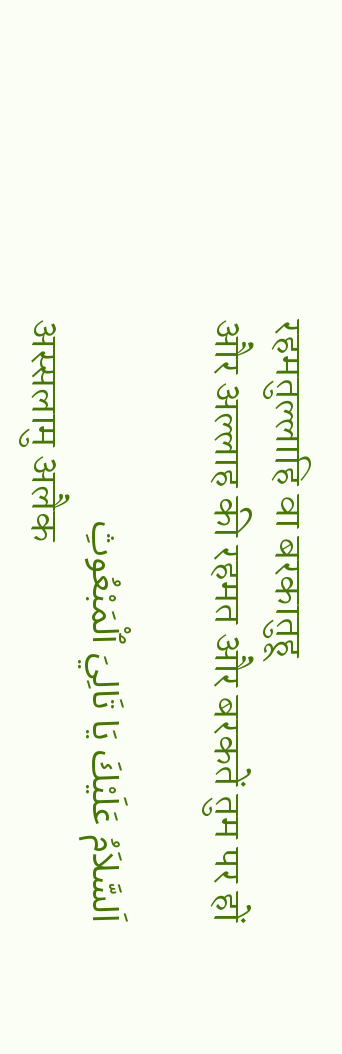रहमतुल्लाहि वा बरकातुहू
और अल्लाह की रहमत और बरकतें तुम पर हों

اَلسَّلاَمُ عَلَيْكَ يَا تَالِيَ ٱلْمَبْعُوثِ
अस्सलामु अलैक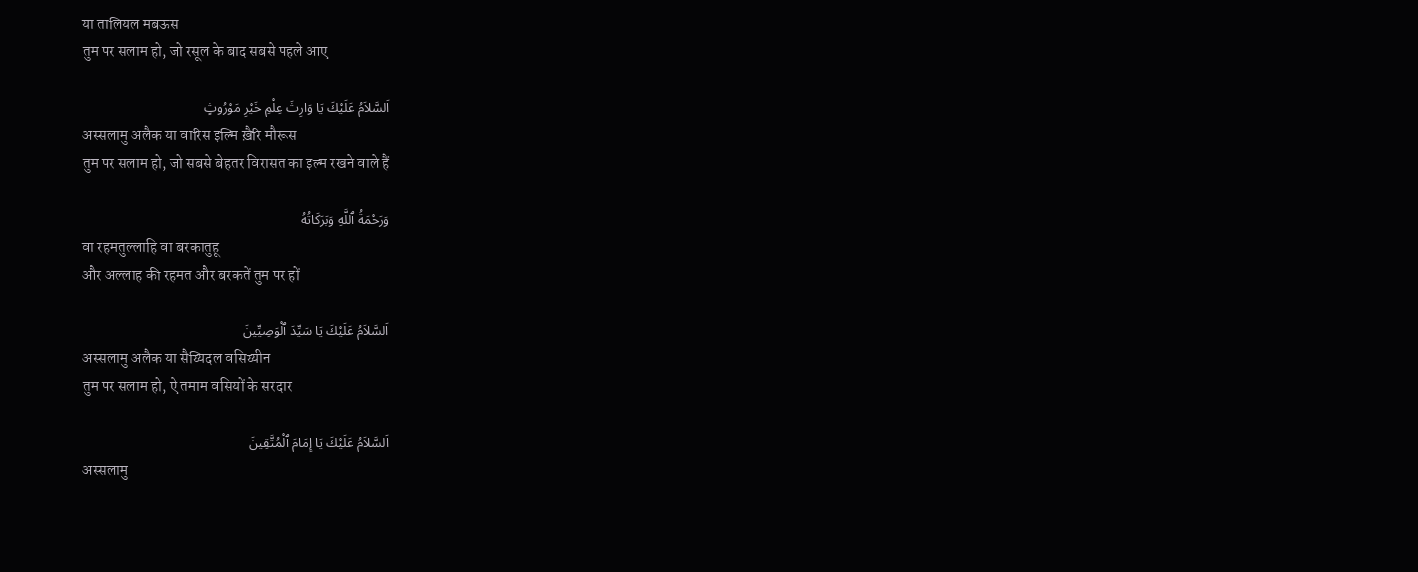या तालियल मबऊस
तुम पर सलाम हो, जो रसूल के बाद सबसे पहले आए

اَلسَّلاَمُ عَلَيْكَ يَا وَارِثَ عِلْمِ خَيْرِ مَوْرُوثٍ
अस्सलामु अलैक या वारिस इल्मि ख़ैरि मौरूस
तुम पर सलाम हो, जो सबसे बेहतर विरासत का इल्म रखने वाले हैं

وَرَحْمَةُ ٱللَّهِ وَبَرَكَاتُهُ
वा रहमतुल्लाहि वा बरकातुहू
और अल्लाह की रहमत और बरकतें तुम पर हों

اَلسَّلاَمُ عَلَيْكَ يَا سَيِّدَ ٱلْوَصِيِّينَ
अस्सलामु अलैक या सैय्यिदल वसिय्यीन
तुम पर सलाम हो, ऐ तमाम वसियों के सरदार

اَلسَّلاَمُ عَلَيْكَ يَا إِمَامَ ٱلْمُتَّقِينَ
अस्सलामु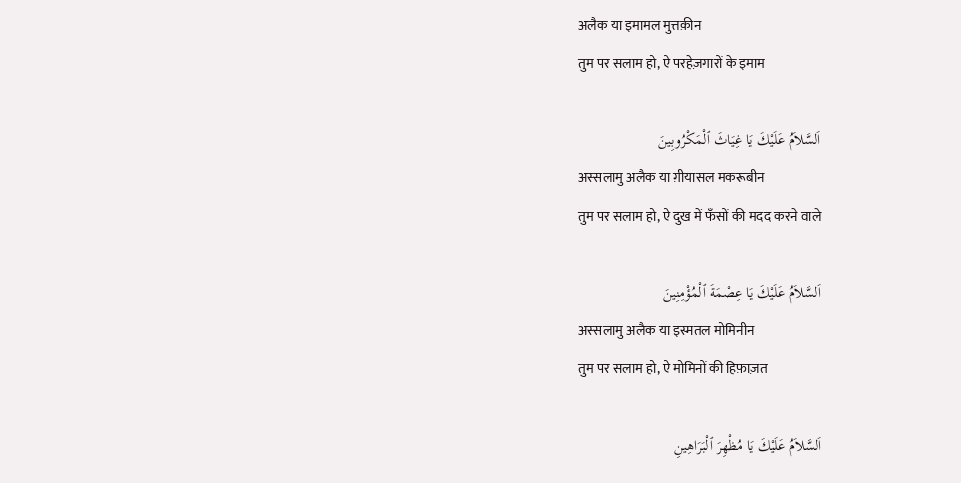अलैक या इमामल मुत्तक़ीन
तुम पर सलाम हो, ऐ परहेज़गारों के इमाम

اَلسَّلاَمُ عَلَيْكَ يَا غِيَاثَ ٱلْمَكْرُوبِينَ
अस्सलामु अलैक या ग़ीयासल मकरूबीन
तुम पर सलाम हो, ऐ दुख में फँसों की मदद करने वाले

اَلسَّلاَمُ عَلَيْكَ يَا عِصْمَةَ ٱلْمُؤْمِنِينَ
अस्सलामु अलैक या इस्मतल मोमिनीन
तुम पर सलाम हो, ऐ मोमिनों की हिफ़ाज़त

اَلسَّلاَمُ عَلَيْكَ يَا مُظْهِرَ ٱلْبَرَاهِينِ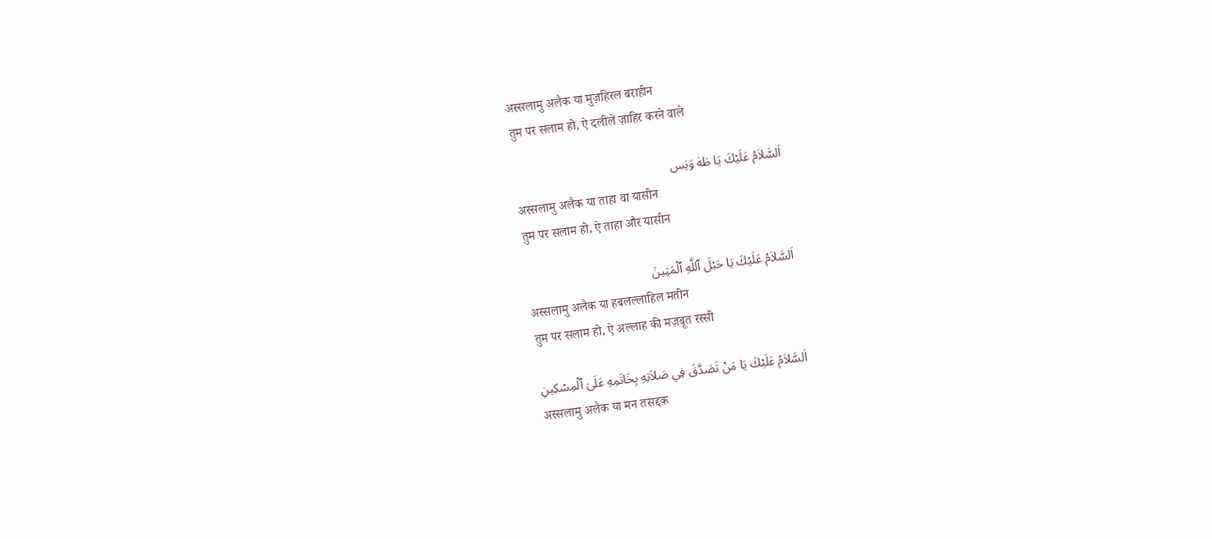अस्सलामु अलैक या मुज़हिरल बराहीन
तुम पर सलाम हो, ऐ दलीलें ज़ाहिर करने वाले

اَلسَّلاَمُ عَلَيْكَ يَا طٰهٰ وَيٰس
अस्सलामु अलैक या ताहा वा यासीन
तुम पर सलाम हो, ऐ ताहा और यासीन

اَلسَّلاَمُ عَلَيْكَ يَا حَبْلَ ٱللَّهِ ٱلْمَتِينَ
अस्सलामु अलैक या हबलल्लाहिल मतीन
तुम पर सलाम हो, ऐ अल्लाह की मज़बूत रस्सी

اَلسَّلاَمُ عَلَيْكَ يَا مَنْ تَصَدَّقَ فِي صَلاَتِهِ بِخَاتَمِهِ عَلَىٰ ٱلْمِسْكِينِ
अस्सलामु अलैक या मन तसद्दक़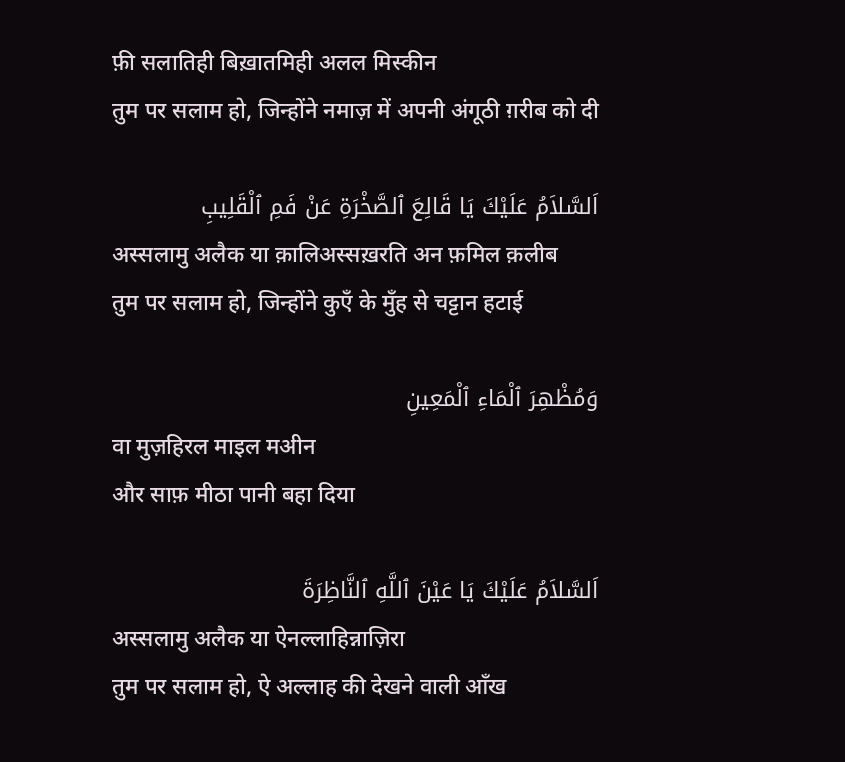फ़ी सलातिही बिख़ातमिही अलल मिस्कीन
तुम पर सलाम हो, जिन्होंने नमाज़ में अपनी अंगूठी ग़रीब को दी

اَلسَّلاَمُ عَلَيْكَ يَا قَالِعَ ٱلصَّخْرَةِ عَنْ فَمِ ٱلْقَلِيبِ
अस्सलामु अलैक या क़ालिअस्सख़रति अन फ़मिल क़लीब
तुम पर सलाम हो, जिन्होंने कुएँ के मुँह से चट्टान हटाई

وَمُظْهِرَ ٱلْمَاءِ ٱلْمَعِينِ
वा मुज़हिरल माइल मअीन
और साफ़ मीठा पानी बहा दिया

اَلسَّلاَمُ عَلَيْكَ يَا عَيْنَ ٱللَّهِ ٱلنَّاظِرَةَ
अस्सलामु अलैक या ऐनल्लाहिन्नाज़िरा
तुम पर सलाम हो, ऐ अल्लाह की देखने वाली आँख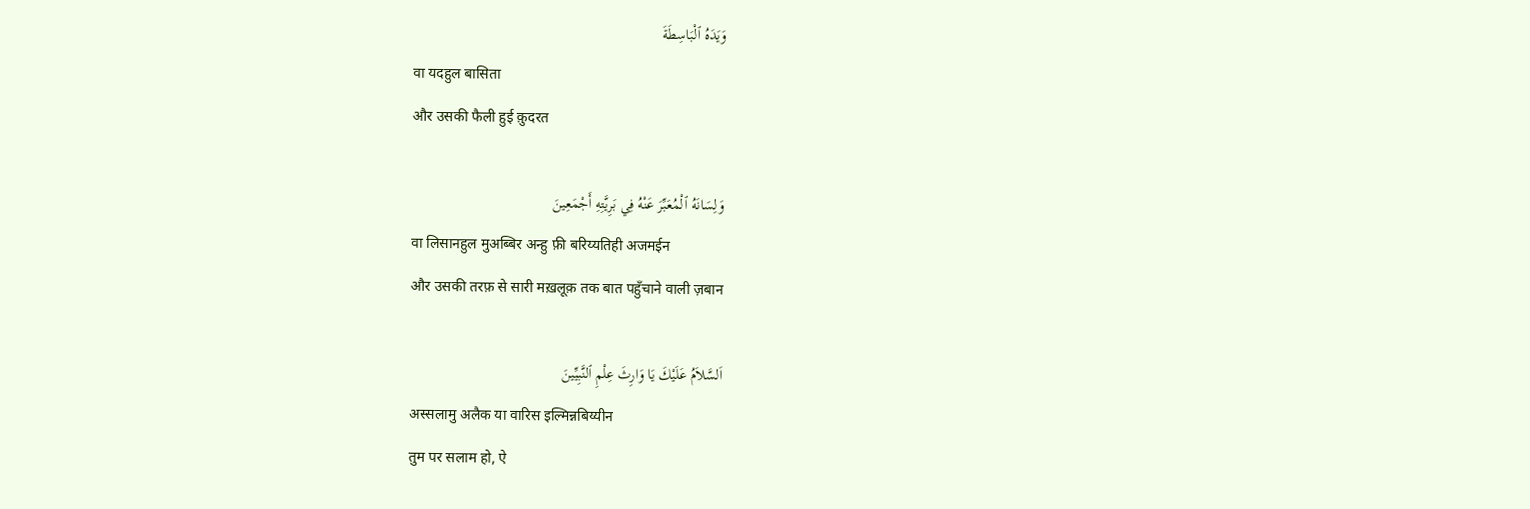وَيَدَهُ ٱلْبَاسِطَةَ
वा यदहुल बासिता
और उसकी फैली हुई क़ुदरत

وَلِسَانَهُ ٱلْمُعَبِّرَ عَنْهُ فِي بَرِيَّتِهِ أَجْمَعِينَ
वा लिसानहुल मुअब्बिर अन्हु फ़ी बरिय्यतिही अजमईन
और उसकी तरफ़ से सारी मख़लूक़ तक बात पहुँचाने वाली ज़बान

اَلسَّلاَمُ عَلَيْكَ يَا وَارِثَ عِلْمِ ٱلنَّبِيِّينَ
अस्सलामु अलैक या वारिस इल्मिन्नबिय्यीन
तुम पर सलाम हो, ऐ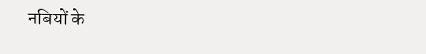नबियों के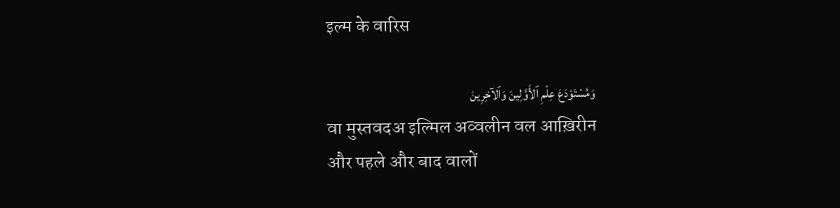इल्म के वारिस

وَمُسْتَوْدَعَ عِلْمِ ٱلأَوَّلِينَ وَٱلآخِرِينَ
वा मुस्तवदअ इल्मिल अव्वलीन वल आख़िरीन
और पहले और बाद वालों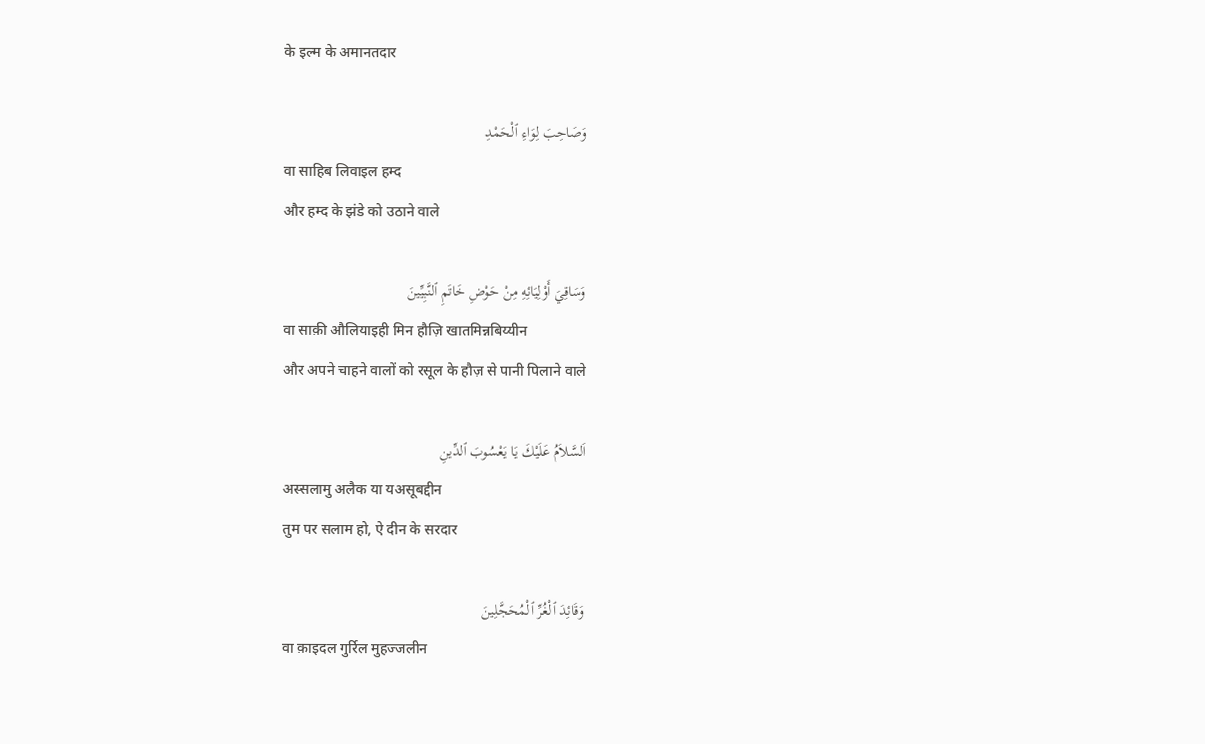के इल्म के अमानतदार

وَصَاحِبَ لِوَاءِ ٱلْحَمْدِ
वा साहिब लिवाइल हम्द
और हम्द के झंडे को उठाने वाले

وَسَاقِيَ أَوْلِيَائِهِ مِنْ حَوْضِ خَاتَمِ ٱلنَّبِيِّينَ
वा साक़ी औलियाइही मिन हौज़ि खातमिन्नबिय्यीन
और अपने चाहने वालों को रसूल के हौज़ से पानी पिलाने वाले

اَلسَّلاَمُ عَلَيْكَ يَا يَعْسُوبَ ٱلدِّينِ
अस्सलामु अलैक या यअसूबद्दीन
तुम पर सलाम हो, ऐ दीन के सरदार

وَقَائِدَ ٱلْغُرِّ ٱلْمُحَجَّلِينَ
वा क़ाइदल गुर्रिल मुहज्जलीन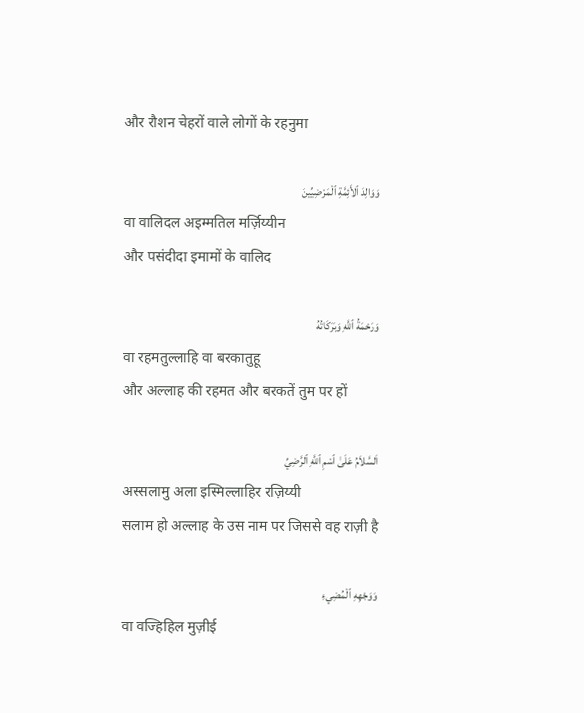और रौशन चेहरों वाले लोगों के रहनुमा

وَوَالِدَ ٱلأَئِمَّةِ ٱلْمَرْضِيِّينَ
वा वालिदल अइम्मतिल मर्ज़िय्यीन
और पसंदीदा इमामों के वालिद

وَرَحْمَةُ ٱللَّهِ وَبَرَكَاتُهُ
वा रहमतुल्लाहि वा बरकातुहू
और अल्लाह की रहमत और बरकतें तुम पर हों

اَلسَّلاَمُ عَلَىٰ ٱسْمِ ٱللَّهِ ٱلرَّضِيِّ
अस्सलामु अला इस्मिल्लाहिर रज़िय्यी
सलाम हो अल्लाह के उस नाम पर जिससे वह राज़ी है

وَوَجْهِهِ ٱلْمُضِيءِ
वा वज्हिहिल मुज़ीई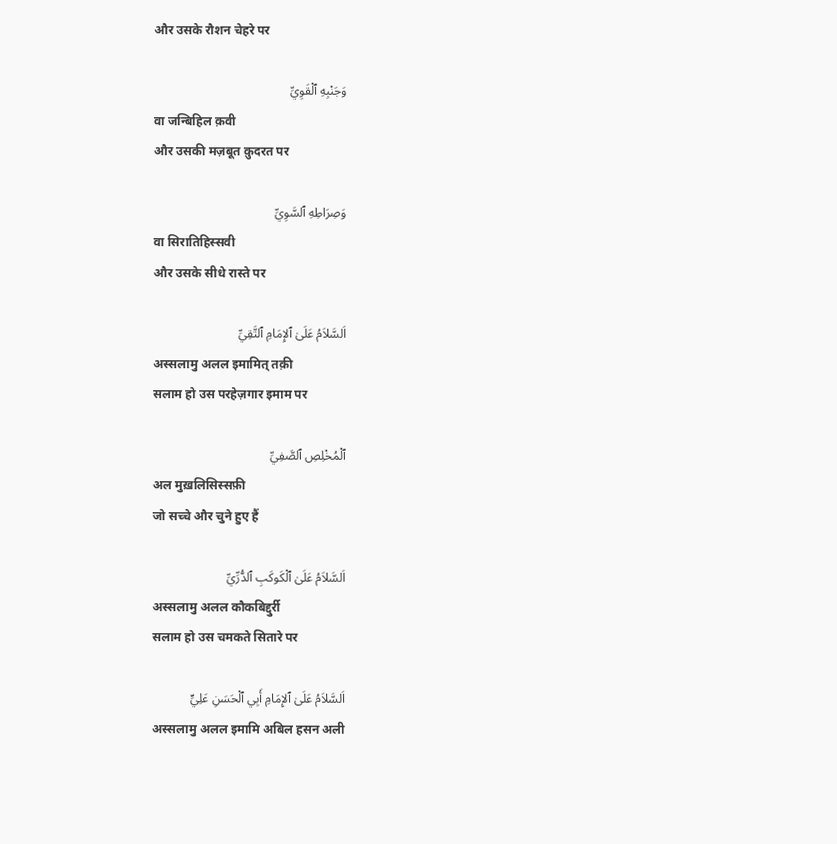और उसके रौशन चेहरे पर

وَجَنْبِهِ ٱلْقَوِيِّ
वा जन्बिहिल क़वी
और उसकी मज़बूत क़ुदरत पर

وَصِرَاطِهِ ٱلسَّوِيِّ
वा सिरातिहिस्सवी
और उसके सीधे रास्ते पर

اَلسَّلاَمُ عَلَىٰ ٱلإِمَامِ ٱلتَّقِيِّ
अस्सलामु अलल इमामित् तक़ी
सलाम हो उस परहेज़गार इमाम पर

ٱلْمُخْلِصِ ٱلصَّفِيِّ
अल मुख़लिसिस्सफ़ी
जो सच्चे और चुने हुए हैं

اَلسَّلاَمُ عَلَىٰ ٱلْكَوكَبِ ٱلدُّرِّيِّ
अस्सलामु अलल कौकबिद्दुर्री
सलाम हो उस चमकते सितारे पर

اَلسَّلاَمُ عَلَىٰ ٱلإِمَامِ أَبِي ٱلْحَسَنِ عَلِيٍّ
अस्सलामु अलल इमामि अबिल हसन अली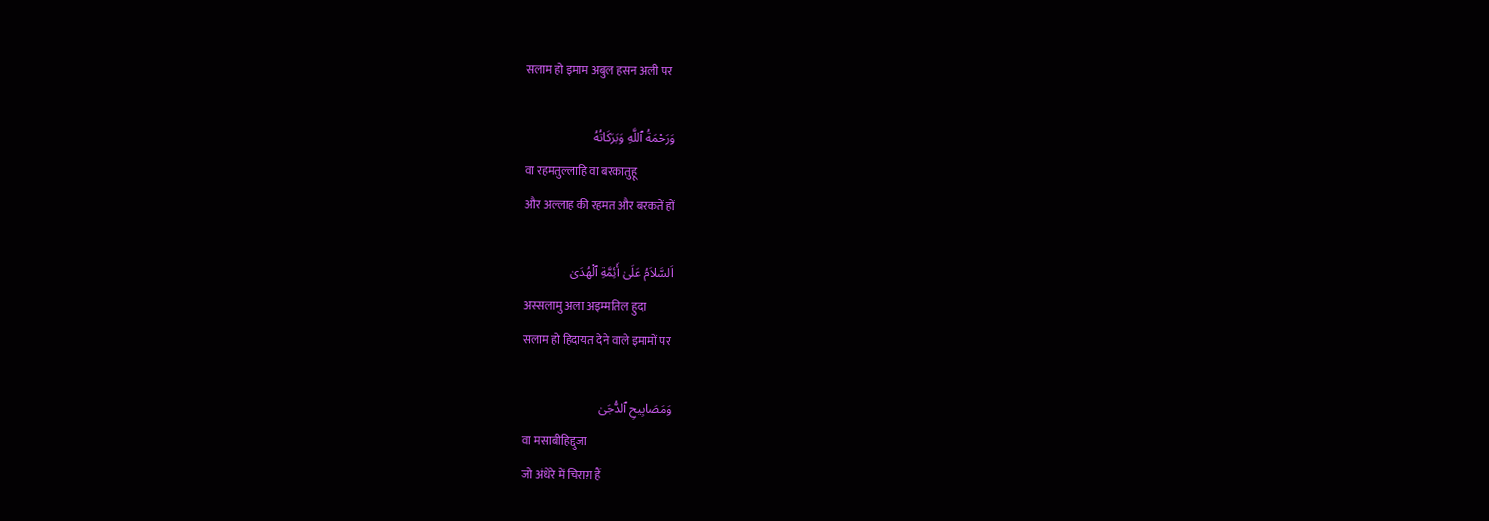सलाम हो इमाम अबुल हसन अली पर

وَرَحْمَةُ ٱللَّهِ وَبَرَكَاتُهُ
वा रहमतुल्लाहि वा बरकातुहू
और अल्लाह की रहमत और बरकतें हों

اَلسَّلاَمُ عَلَىٰ أَئِمَّةِ ٱلْهُدَىٰ
अस्सलामु अला अइम्मतिल हुदा
सलाम हो हिदायत देने वाले इमामों पर

وَمَصَابِيحِ ٱلدُّجَىٰ
वा मसाबीहिद्दुजा
जो अंधेरे में चिराग़ हैं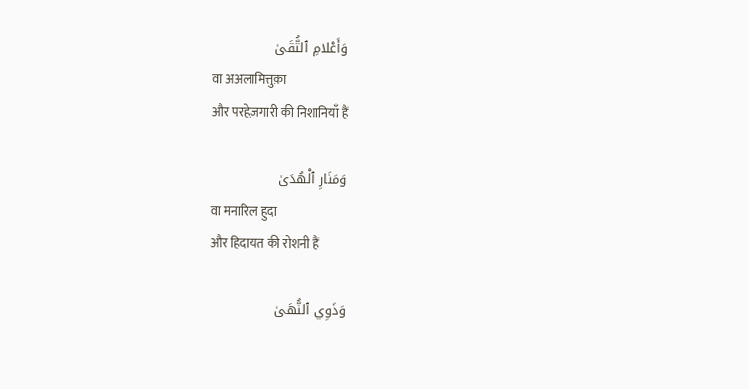وَأَعْلامِ ٱلتُّقَىٰ
वा अअलामित्तुक़ा
और परहेज़गारी की निशानियाँ हैं

وَمَنَارِ ٱلْهُدَىٰ
वा मनारिल हुदा
और हिदायत की रोशनी हैं

وَذَوِي ٱلنُّهَىٰ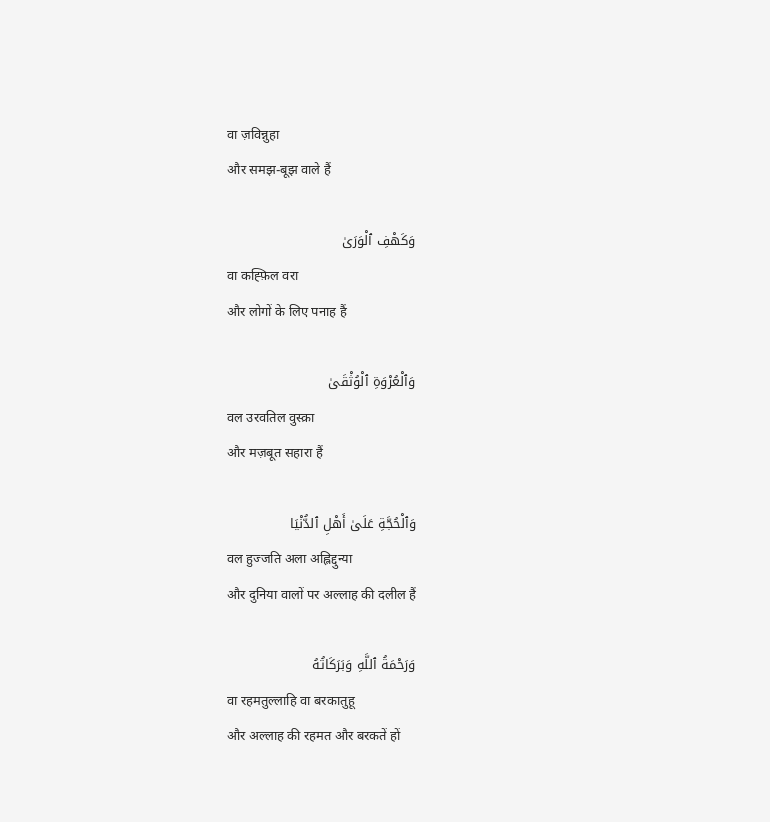वा ज़विन्नुहा
और समझ-बूझ वाले हैं

وَكَهْفِ ٱلْوَرَىٰ
वा कह्फ़िल वरा
और लोगों के लिए पनाह हैं

وَٱلْعُرْوَةِ ٱلْوُثْقَىٰ
वल उरवतिल वुस्क़ा
और मज़बूत सहारा हैं

وَٱلْحُجَّةِ عَلَىٰ أَهْلِ ٱلدُّنْيَا
वल हुज्जति अला अह्लिद्दुन्या
और दुनिया वालों पर अल्लाह की दलील हैं

وَرَحْمَةُ ٱللَّهِ وَبَرَكَاتُهُ
वा रहमतुल्लाहि वा बरकातुहू
और अल्लाह की रहमत और बरकतें हों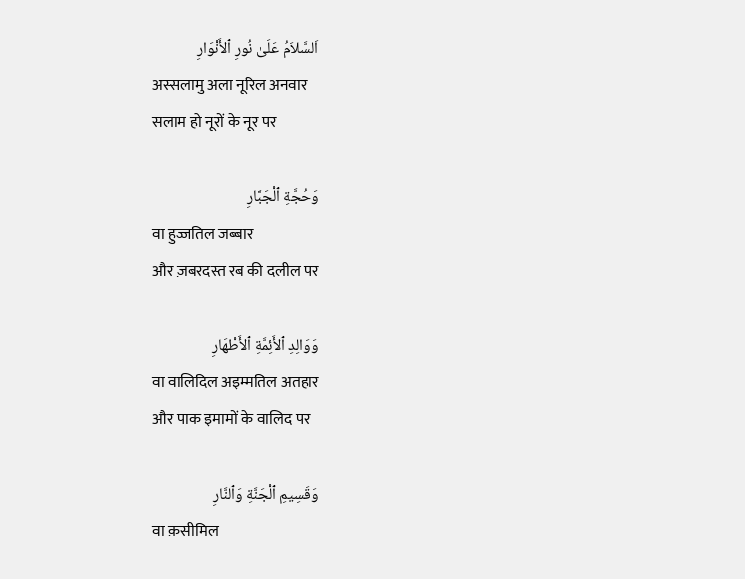اَلسَّلاَمُ عَلَىٰ نُورِ ٱلأَنْوَارِ
अस्सलामु अला नूरिल अनवार
सलाम हो नूरों के नूर पर

وَحُجَّةِ ٱلْجَبَّارِ
वा हुज्जतिल जब्बार
और ज़बरदस्त रब की दलील पर

وَوَالِدِ ٱلأَئِمَّةِ ٱلأَطْهَارِ
वा वालिदिल अइम्मतिल अतहार
और पाक इमामों के वालिद पर

وَقَسِيمِ ٱلْجَنَّةِ وَٱلنَّارِ
वा क़सीमिल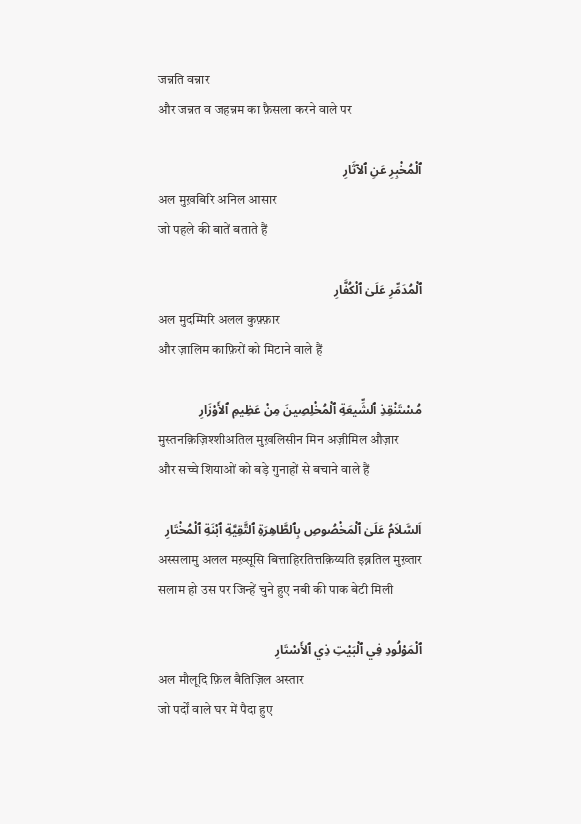जन्नति वन्नार
और जन्नत व जहन्नम का फ़ैसला करने वाले पर

ٱلْمُخْبِرِ عَنِ ٱلآثَارِ
अल मुख़बिरि अनिल आसार
जो पहले की बातें बताते हैं

ٱلْمُدَمِّرِ عَلَىٰ ٱلْكُفَّارِ
अल मुदम्मिरि अलल कुफ़्फ़ार
और ज़ालिम काफ़िरों को मिटाने वाले हैं

مُسْتَنْقِذِ ٱلشِّيعَةِ ٱلْمُخْلِصِينَ مِنْ عَظِيمِ ٱلأَوْزَارِ
मुस्तनक़िज़िश्शीअतिल मुख़लिसीन मिन अज़ीमिल औज़ार
और सच्चे शियाओं को बड़े गुनाहों से बचाने वाले हैं

اَلسَّلاَمُ عَلَىٰ ٱلْمَخْصُوصِ بِٱلطَّاهِرَةِ ٱلتَّقِيَّةِ ٱبْنَةِ ٱلْمُخْتَارِ
अस्सलामु अलल मख़्सूसि बित्ताहिरतित्तक़िय्यति इब्नतिल मुख़्तार
सलाम हो उस पर जिन्हें चुने हुए नबी की पाक बेटी मिली

ٱلْمَوْلُودِ فِي ٱلْبَيْتِ ذِي ٱلأَسْتَارِ
अल मौलूदि फ़िल बैतिज़िल अस्तार
जो पर्दों वाले घर में पैदा हुए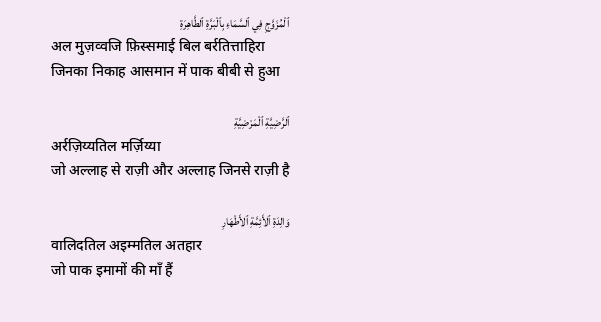ٱلْمُزَوَّجِ فِي ٱلسَّمَاءِ بِٱلْبَرَّةِ ٱلطَّاهِرَةِ
अल मुज़व्वजि फ़िस्समाई बिल बर्रतित्ताहिरा
जिनका निकाह आसमान में पाक बीबी से हुआ

ٱلرَّضِيَّةِ ٱلْمَرْضِيَّةِ
अर्रज़िय्यतिल मर्ज़िय्या
जो अल्लाह से राज़ी और अल्लाह जिनसे राज़ी है

وَالِدَةِ ٱلأَئِمَّةِ ٱلأَطْهَارِ
वालिदतिल अइम्मतिल अतहार
जो पाक इमामों की माँ हैं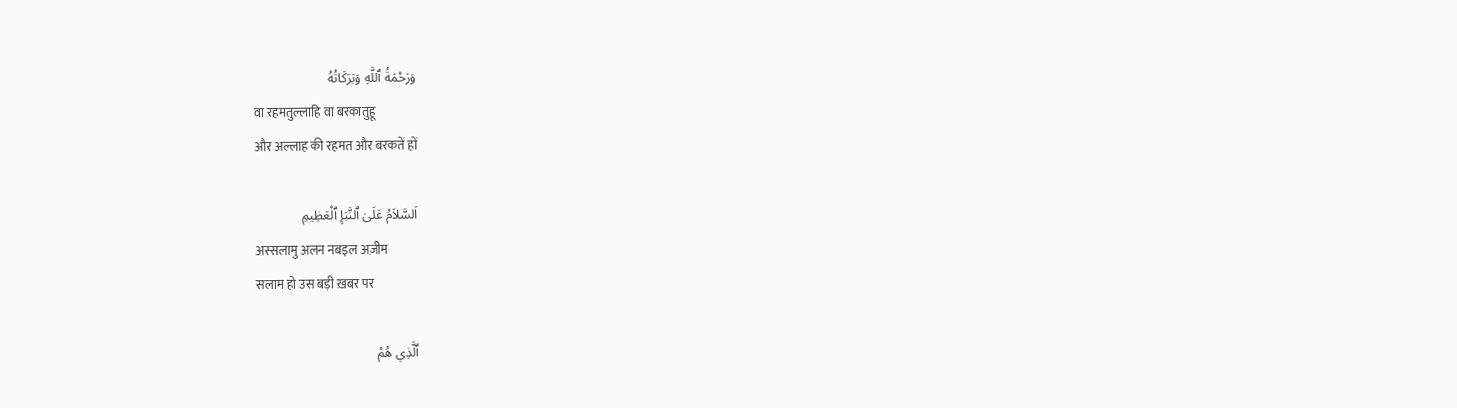وَرَحْمَةُ ٱللَّهِ وَبَرَكَاتُهُ
वा रहमतुल्लाहि वा बरकातुहू
और अल्लाह की रहमत और बरकतें हों

اَلسَّلاَمُ عَلَىٰ ٱلنَّبَإِ ٱلْعَظِيمِ
अस्सलामु अलन नबइल अज़ीम
सलाम हो उस बड़ी ख़बर पर

ٱلَّذِي هُمْ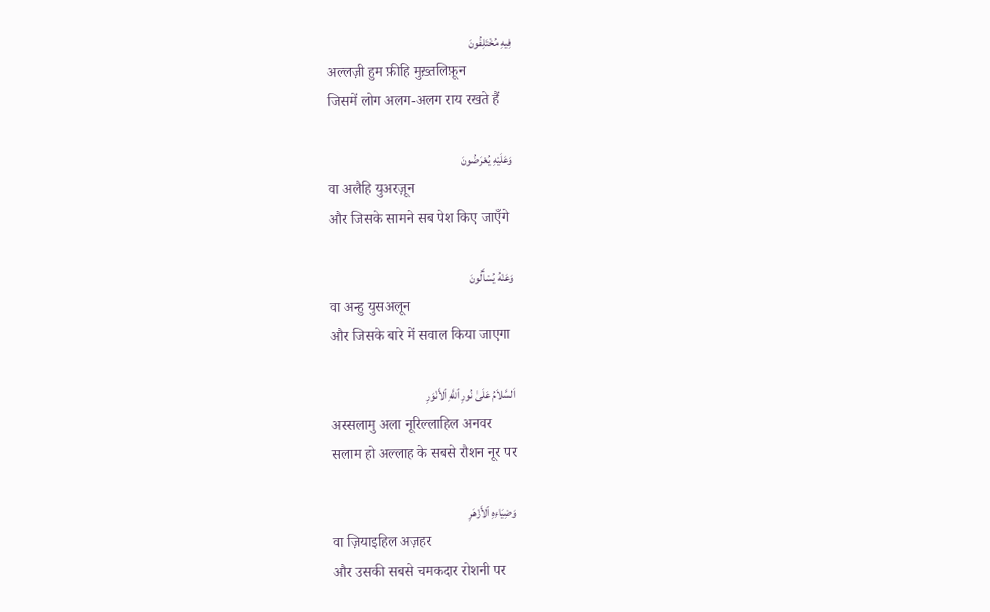فِيهِ مُخْتَلِفُونَ
अल्लज़ी हुम फ़ीहि मुख़्तलिफ़ून
जिसमें लोग अलग-अलग राय रखते हैं

وَعَلَيْهِ يُعْرَضُونَ
वा अलैहि युअरज़ून
और जिसके सामने सब पेश किए जाएँगे

وَعَنْهُ يُسْأَلُونَ
वा अन्हु युसअलून
और जिसके बारे में सवाल किया जाएगा

اَلسَّلاَمُ عَلَىٰ نُورِ ٱللَّهِ ٱلأَنْوَرِ
अस्सलामु अला नूरिल्लाहिल अनवर
सलाम हो अल्लाह के सबसे रौशन नूर पर

وَضِيَاءِهِ ٱلأَزْهَرِ
वा ज़ियाइहिल अज़हर
और उसकी सबसे चमकदार रोशनी पर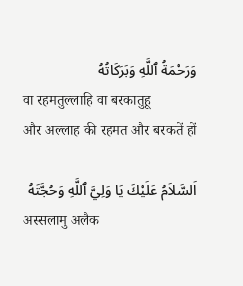وَرَحْمَةُ ٱللَّهِ وَبَرَكَاتُهُ
वा रहमतुल्लाहि वा बरकातुहू
और अल्लाह की रहमत और बरकतें हों

اَلسَّلاَمُ عَلَيْكَ يَا وَلِيَّ ٱللَّهِ وَحُجَّتَهُ
अस्सलामु अलैक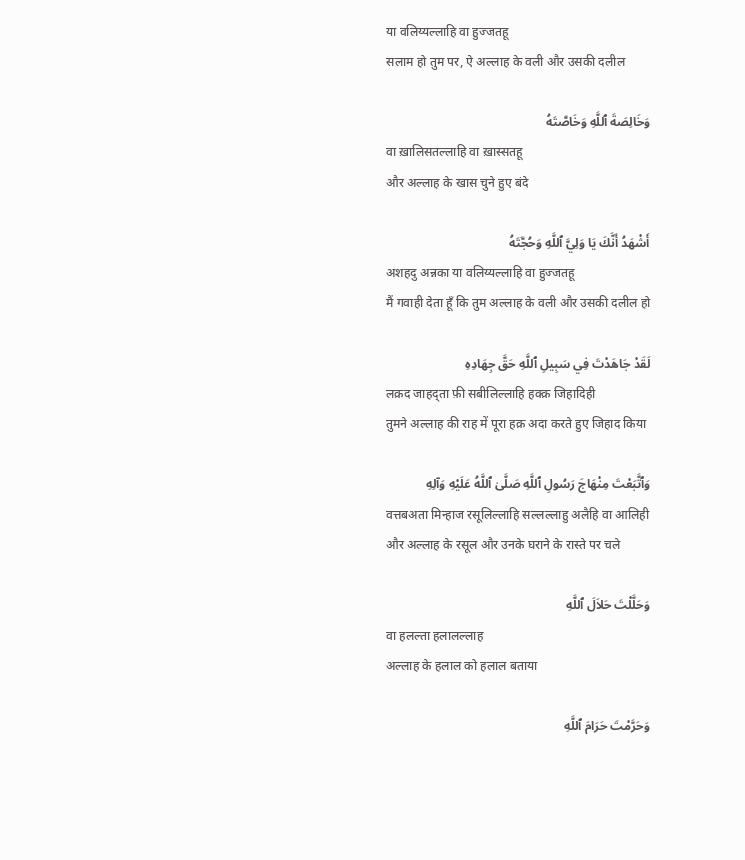या वलिय्यल्लाहि वा हुज्जतहू
सलाम हो तुम पर, ऐ अल्लाह के वली और उसकी दलील

وَخَالِصَةَ ٱللَّهِ وَخَاصَّتَهُ
वा ख़ालिसतल्लाहि वा ख़ास्सतहू
और अल्लाह के खास चुने हुए बंदे

أَشْهَدُ أَنَّكَ يَا وَلِيَّ ٱللَّهِ وَحُجَّتَهُ
अशहदु अन्नका या वलिय्यल्लाहि वा हुज्जतहू
मैं गवाही देता हूँ कि तुम अल्लाह के वली और उसकी दलील हो

لَقَدْ جَاهَدْتَ فِي سَبِيلِ ٱللَّهِ حَقَّ جِهَادِهِ
लक़द जाहद्ता फ़ी सबीलिल्लाहि हक्क़ जिहादिही
तुमने अल्लाह की राह में पूरा हक़ अदा करते हुए जिहाद किया

وَٱتَّبَعْتَ مِنْهَاجَ رَسُولِ ٱللَّهِ صَلَّىٰ ٱللَّهُ عَلَيْهِ وَآلِهِ
वत्तबअता मिन्हाज रसूलिल्लाहि सल्लल्लाहु अलैहि वा आलिही
और अल्लाह के रसूल और उनके घराने के रास्ते पर चले

وَحَلَّلْتَ حَلاَلَ ٱللَّهِ
वा हलल्ता हलालल्लाह
अल्लाह के हलाल को हलाल बताया

وَحَرَّمْتَ حَرَامَ ٱللَّهِ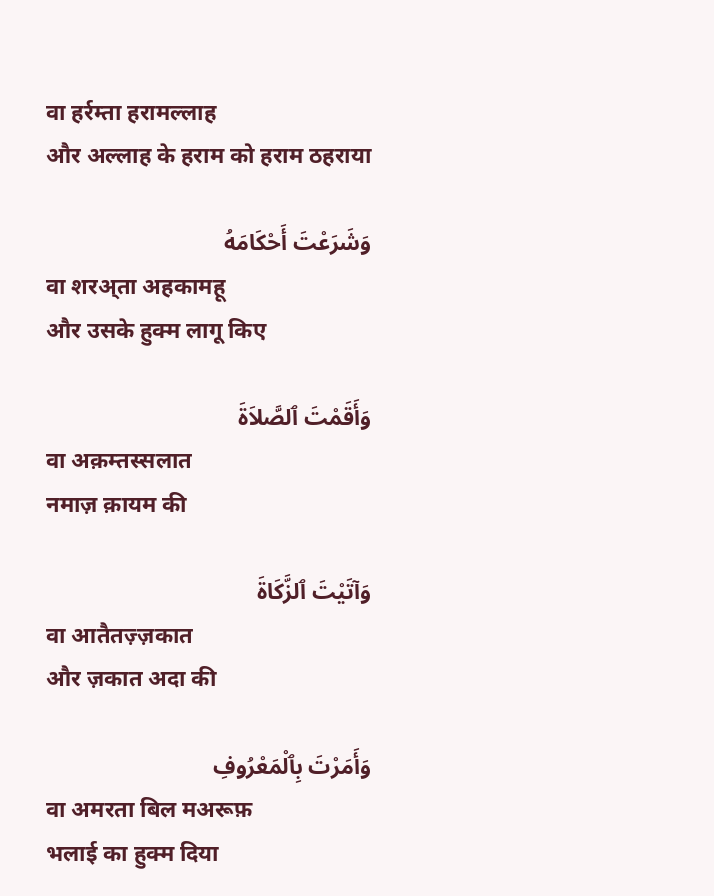वा हर्रम्ता हरामल्लाह
और अल्लाह के हराम को हराम ठहराया

وَشَرَعْتَ أَحْكَامَهُ
वा शरअ्ता अहकामहू
और उसके हुक्म लागू किए

وَأَقَمْتَ ٱلصَّلاَةَ
वा अक़म्तस्सलात
नमाज़ क़ायम की

وَآتَيْتَ ٱلزَّكَاةَ
वा आतैतज़्ज़कात
और ज़कात अदा की

وَأَمَرْتَ بِٱلْمَعْرُوفِ
वा अमरता बिल मअरूफ़
भलाई का हुक्म दिया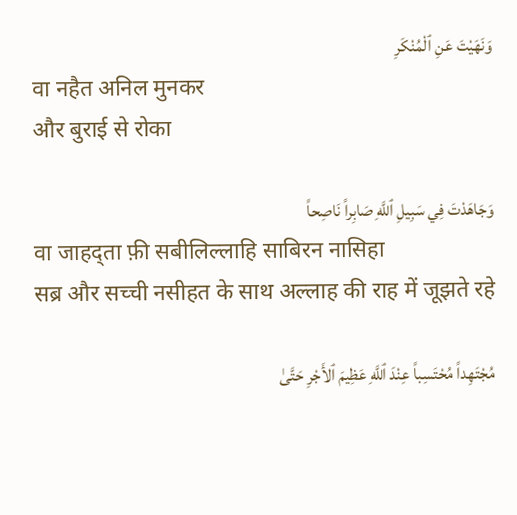وَنَهَيْتَ عَنِ ٱلْمُنْكَرِ
वा नहैत अनिल मुनकर
और बुराई से रोका

وَجَاهَدْتَ فِي سَبِيلِ ٱللَّهِ صَابِراً نَاصِحاً
वा जाहद्ता फ़ी सबीलिल्लाहि साबिरन नासिहा
सब्र और सच्ची नसीहत के साथ अल्लाह की राह में जूझते रहे

مُجْتَهِداً مُحْتَسِباً عِنْدَ ٱللَّهِ عَظِيمَ ٱلأَجْرِ حَتَّىٰ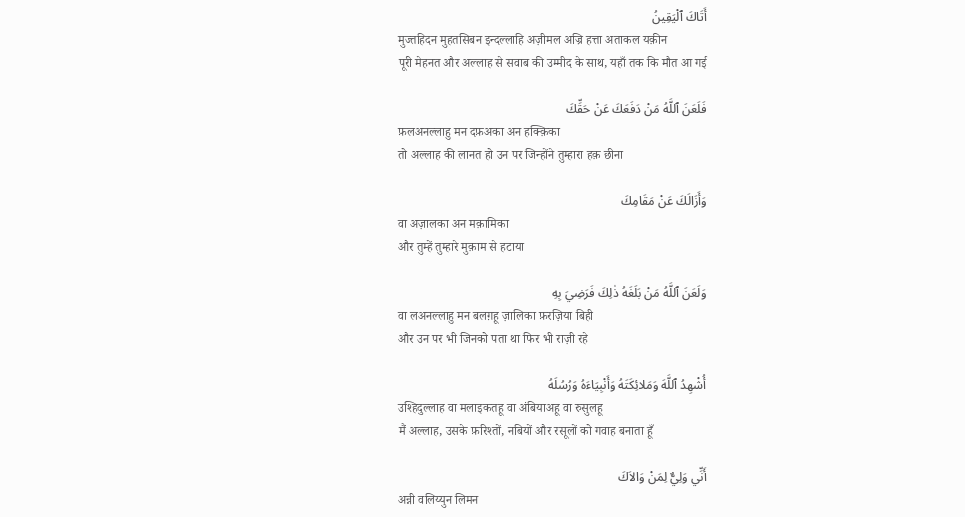أَتَاكَ ٱلْيَقِينُ
मुज्तहिदन मुहतसिबन इन्दल्लाहि अज़ीमल अज्रि हत्ता अताकल यक़ीन
पूरी मेहनत और अल्लाह से सवाब की उम्मीद के साथ, यहाँ तक कि मौत आ गई

فَلَعَنَ ٱللَّهُ مَنْ دَفَعَكَ عَنْ حَقِّكَ
फ़लअनल्लाहु मन दफ़अका अन हक्क़िका
तो अल्लाह की लानत हो उन पर जिन्होंने तुम्हारा हक़ छीना

وَأَزَالَكَ عَنْ مَقَامِكَ
वा अज़ालका अन मक़ामिका
और तुम्हें तुम्हारे मुक़ाम से हटाया

وَلَعَنَ ٱللَّهُ مَنْ بَلَغَهُ ذٰلِكَ فَرَضِيَ بِهِ
वा लअनल्लाहु मन बलग़हू ज़ालिका फ़रज़िया बिही
और उन पर भी जिनको पता था फिर भी राज़ी रहे

أُشْهِدُ ٱللَّهَ وَمَلائِكَتَهُ وَأَنْبِيَاءَهُ وَرُسُلَهُ
उश्हिदुल्लाह वा मलाइकतहू वा अंबियाअहू वा रुसुलहू
मैं अल्लाह, उसके फ़रिश्तों, नबियों और रसूलों को गवाह बनाता हूँ

أَنِّي وَلِيٌّ لِمَنْ وَالاَكَ
अन्नी वलिय्युन लिमन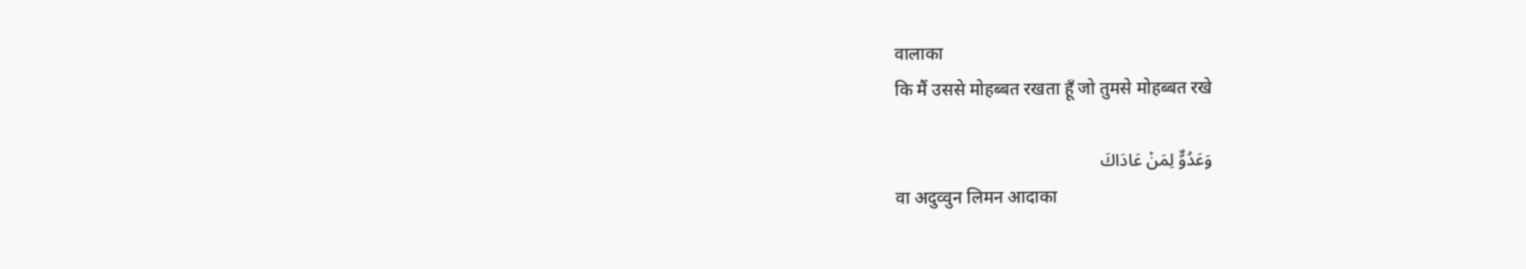वालाका
कि मैं उससे मोहब्बत रखता हूँ जो तुमसे मोहब्बत रखे

وَعَدُوٌّ لِمَنْ عَادَاكَ
वा अदुव्वुन लिमन आदाका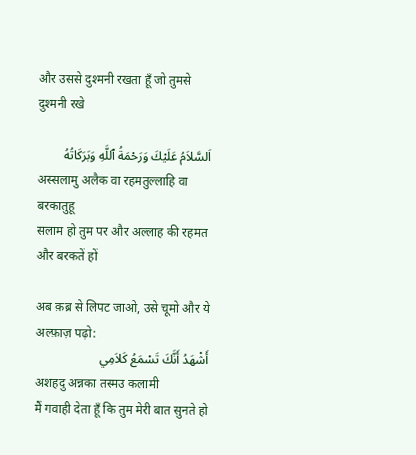और उससे दुश्मनी रखता हूँ जो तुमसे दुश्मनी रखे

اَلسَّلاَمُ عَلَيْكَ وَرَحْمَةُ ٱللَّهِ وَبَرَكَاتُهُ
अस्सलामु अलैक वा रहमतुल्लाहि वा बरकातुहू
सलाम हो तुम पर और अल्लाह की रहमत और बरकतें हों

अब क़ब्र से लिपट जाओ, उसे चूमो और ये अल्फ़ाज़ पढ़ो:
أَشْهَدُ أَنَّكَ تَسْمَعُ كَلاَمِي
अशहदु अन्नका तस्मउ कलामी
मैं गवाही देता हूँ कि तुम मेरी बात सुनते हो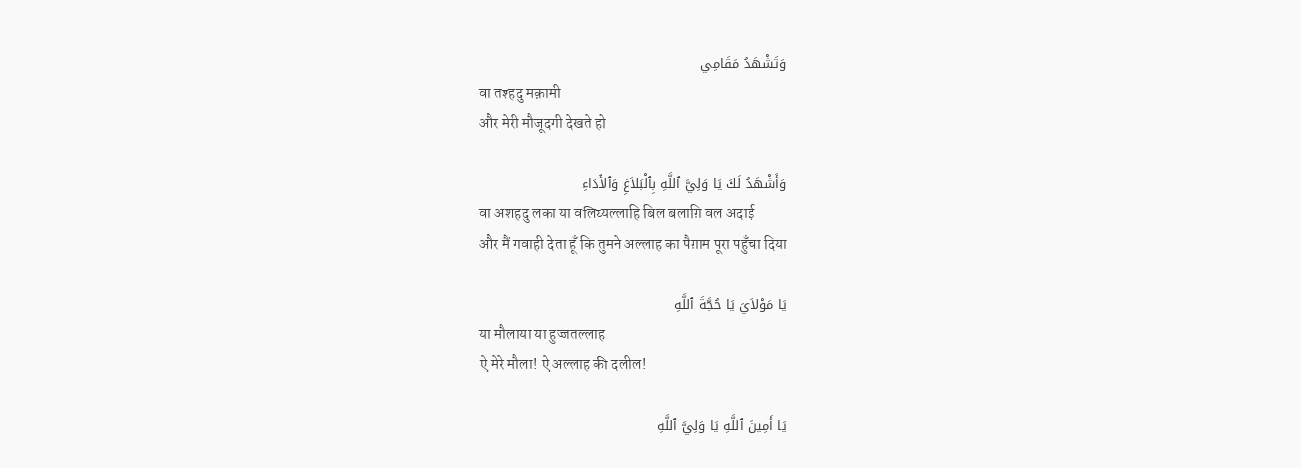وَتَشْهَدُ مَقَامِي
वा तश्हदु मक़ामी
और मेरी मौजूदगी देखते हो

وَأَشْهَدُ لَكَ يَا وَلِيَّ ٱللَّهِ بِٱلْبَلاَغِ وَٱلأَدَاءِ
वा अशहदु लका या वलिय्यल्लाहि बिल बलाग़ि वल अदाई
और मैं गवाही देता हूँ कि तुमने अल्लाह का पैग़ाम पूरा पहुँचा दिया

يَا مَوْلاَيَ يَا حُجَّةَ ٱللَّهِ
या मौलाया या हुज्जतल्लाह
ऐ मेरे मौला! ऐ अल्लाह की दलील!

يَا أَمِينَ ٱللَّهِ يَا وَلِيَّ ٱللَّهِ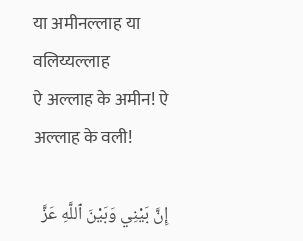या अमीनल्लाह या वलिय्यल्लाह
ऐ अल्लाह के अमीन! ऐ अल्लाह के वली!

إِنَّ بَيْنِي وَبَيْنَ ٱللَّهِ عَزَّ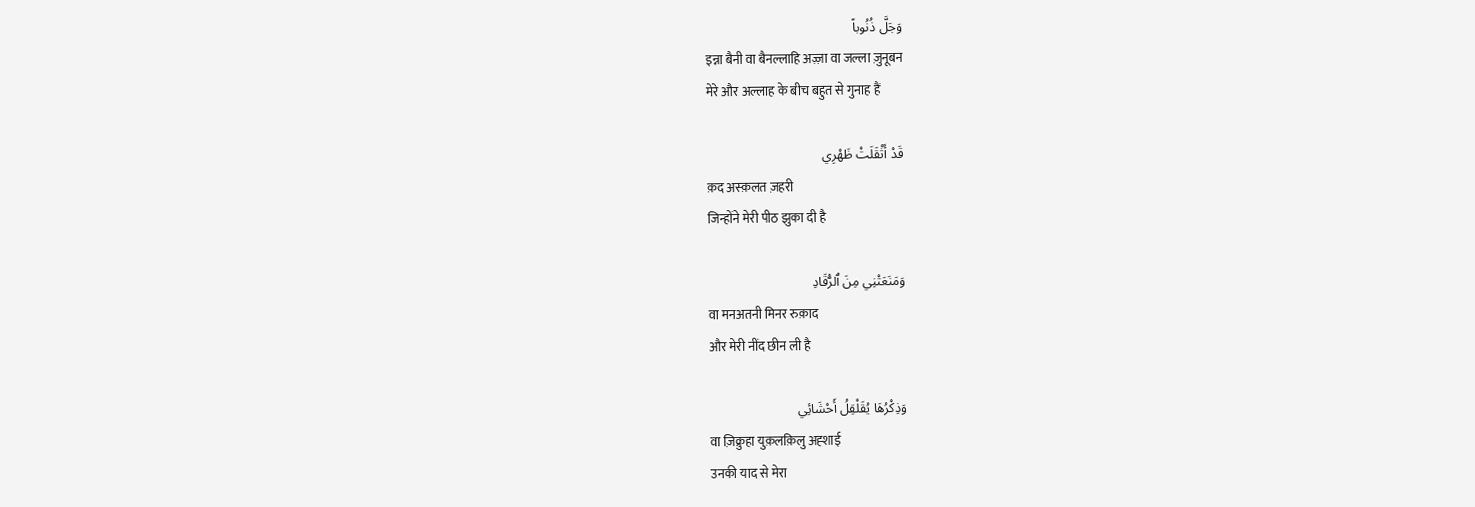وَجَلَّ ذُنُوباً
इन्ना बैनी वा बैनल्लाहि अज़्ज़ा वा जल्ला ज़ुनूबन
मेरे और अल्लाह के बीच बहुत से गुनाह हैं

قَدْ أَثْقَلَتْ ظَهْرِي
क़द अस्क़लत ज़हरी
जिन्होंने मेरी पीठ झुका दी है

وَمَنَعَتْنِي مِنَ ٱلرُّقَادِ
वा मनअतनी मिनर रुक़ाद
और मेरी नींद छीन ली है

وَذِكْرُهَا يُقَلْقِلُ أَحْشَائِي
वा ज़िक्रुहा युक़लक़िलु अह्शाई
उनकी याद से मेरा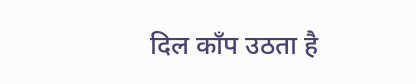दिल काँप उठता है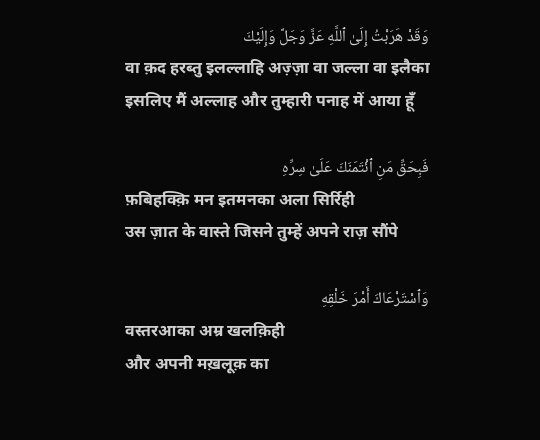وَقَدْ هَرَبْتُ إِلَىٰ ٱللَّهِ عَزَّ وَجَلَّ وَإِلَيْكَ
वा क़द हरब्तु इलल्लाहि अज़्ज़ा वा जल्ला वा इलैका
इसलिए मैं अल्लाह और तुम्हारी पनाह में आया हूँ

فَبِحَقِّ مَنِ ٱئْتَمَنَكَ عَلَىٰ سِرِّهِ
फ़बिहक्क़ि मन इतमनका अला सिर्रिही
उस ज़ात के वास्ते जिसने तुम्हें अपने राज़ सौंपे

وَٱسْتَرْعَاكَ أَمْرَ خَلْقِهِ
वस्तरआका अम्र खलक़िही
और अपनी मख़लूक़ का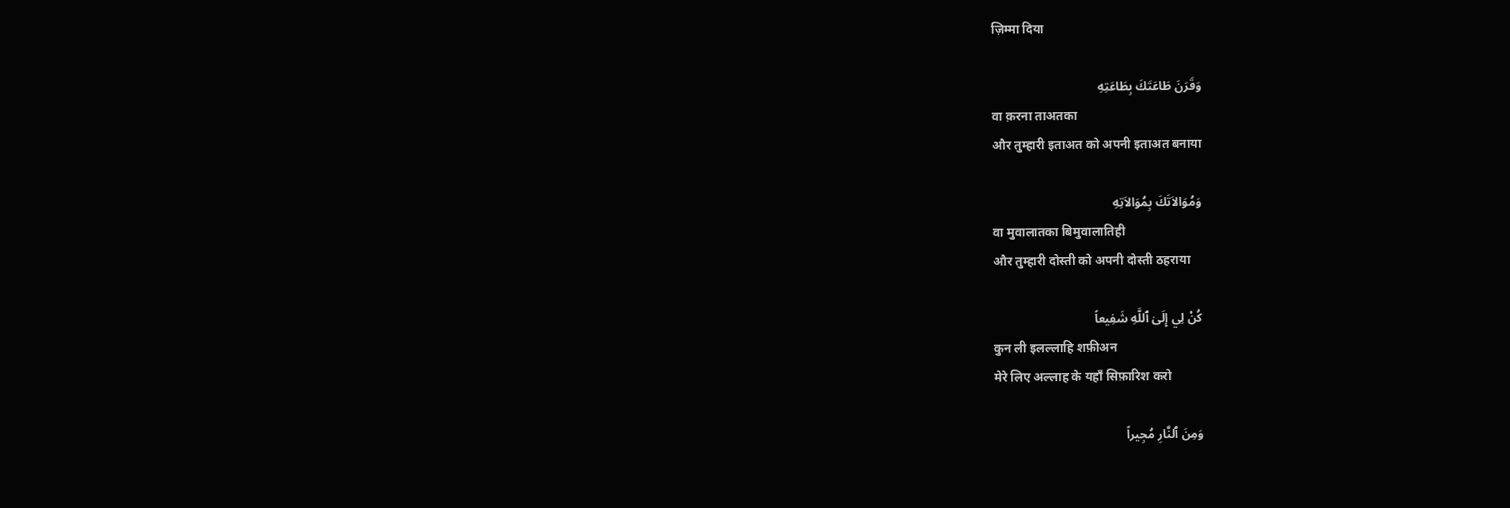ज़िम्मा दिया

وَقَرَنَ طَاعَتَكَ بِطَاعَتِهِ
वा क़रना ताअतका
और तुम्हारी इताअत को अपनी इताअत बनाया

وَمُوَالاَتَكَ بِمُوَالاَتِهِ
वा मुवालातका बिमुवालातिही
और तुम्हारी दोस्ती को अपनी दोस्ती ठहराया

كُنْ لِي إِلَىٰ ٱللَّهِ شَفِيعاً
कुन ली इलल्लाहि शफ़ीअन
मेरे लिए अल्लाह के यहाँ सिफ़ारिश करो

وَمِنَ ٱلنَّارِ مُجِيراً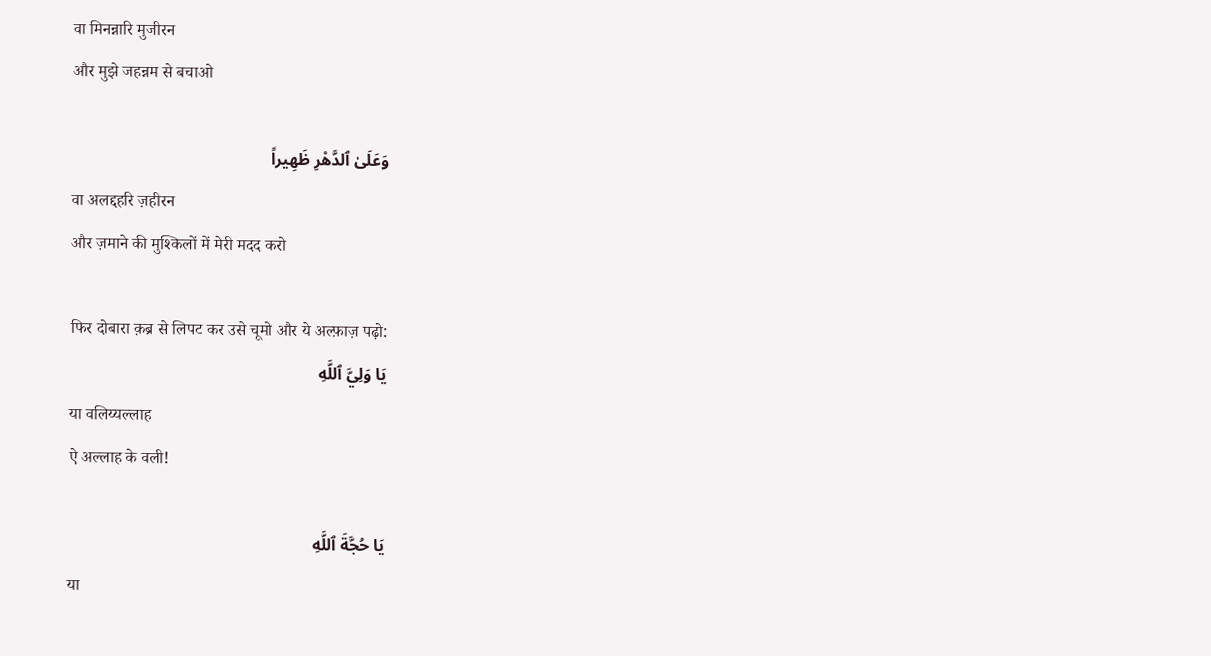वा मिनन्नारि मुजीरन
और मुझे जहन्नम से बचाओ

وَعَلَىٰ ٱلدَّهْرِ ظَهِيراً
वा अलद्दहरि ज़हीरन
और ज़माने की मुश्किलों में मेरी मदद करो

फिर दोबारा क़ब्र से लिपट कर उसे चूमो और ये अल्फ़ाज़ पढ़ो:
يَا وَلِيَّ ٱللَّهِ
या वलिय्यल्लाह
ऐ अल्लाह के वली!

يَا حُجَّةَ ٱللَّهِ
या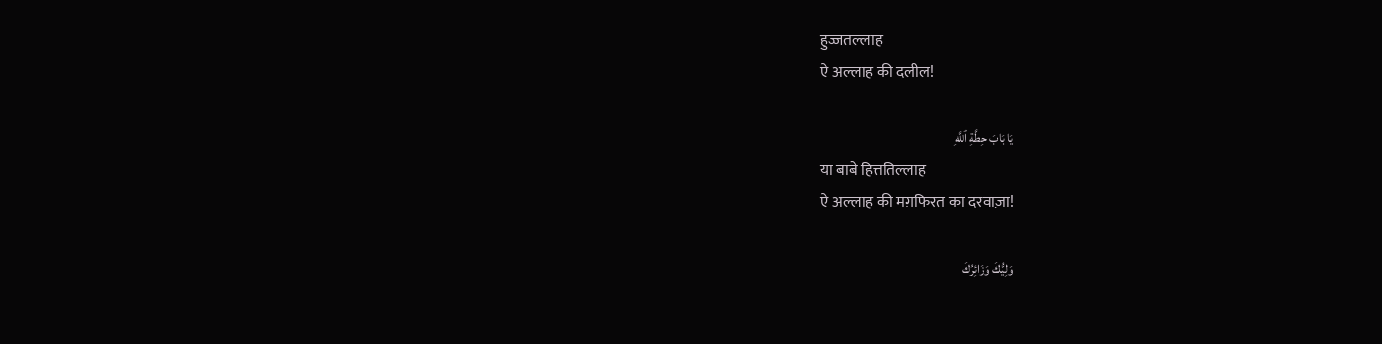हुज्जतल्लाह
ऐ अल्लाह की दलील!

يَا بَابَ حِطَّةِ ٱللَّهِ
या बाबे हित्ततिल्लाह
ऐ अल्लाह की मग़फिरत का दरवाज़ा!

وَلِيُّكَ وَزَائِرُكَ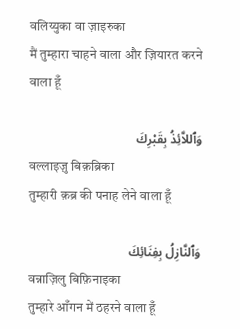वलिय्युका वा ज़ाइरुका
मैं तुम्हारा चाहने वाला और ज़ियारत करने वाला हूँ

وَٱللاَّئِذُ بِقَبْرِكَ
वल्लाइज़ु बिक़ब्रिका
तुम्हारी क़ब्र की पनाह लेने वाला हूँ

وَٱلنَّازِلُ بِفِنَائِكَ
वन्नाज़िलु बिफ़िनाइका
तुम्हारे आँगन में ठहरने वाला हूँ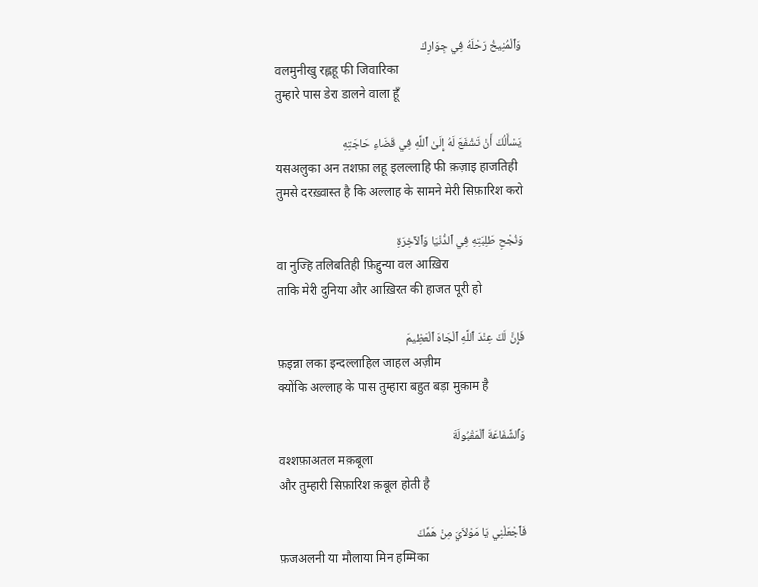وَٱلْمُنِيخُ رَحْلَهُ فِي جِوَارِكَ
वलमुनीखु रह्लहू फी जिवारिका
तुम्हारे पास डेरा डालने वाला हूँ

يَسْأَلُكَ أَنْ تَشْفَعَ لَهُ إِلَىٰ ٱللَّهِ فِي قَضَاءِ حَاجَتِهِ
यसअलुका अन तशफ़ा लहू इलल्लाहि फी क़ज़ाइ हाजतिही
तुमसे दरख़्वास्त है कि अल्लाह के सामने मेरी सिफ़ारिश करो

وَنُجْحِ طَلِبَتِهِ فِي ٱلدُّنْيَا وَٱلآخِرَةِ
वा नुज्हि तलिबतिही फ़िद्दुन्या वल आख़िरा
ताकि मेरी दुनिया और आख़िरत की हाजत पूरी हो

فَإِنَّ لَكَ عِنْدَ ٱللَّهِ ٱلْجَاهَ ٱلْعَظِيمَ
फ़इन्ना लका इन्दल्लाहिल जाहल अज़ीम
क्योंकि अल्लाह के पास तुम्हारा बहुत बड़ा मुक़ाम है

وَٱلشَّفَاعَةَ ٱلْمَقْبُولَةَ
वश्शफ़ाअतल मक़बूला
और तुम्हारी सिफ़ारिश क़बूल होती है

فَٱجْعَلْنِي يَا مَوْلاَيَ مِنْ هَمِّكَ
फ़जअलनी या मौलाया मिन हम्मिका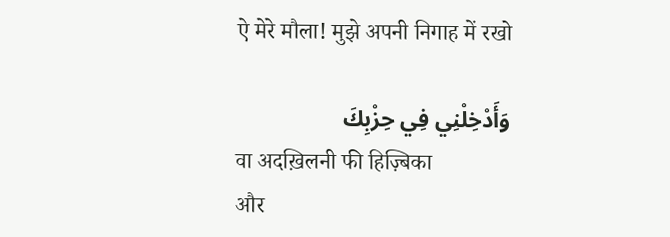ऐ मेरे मौला! मुझे अपनी निगाह में रखो

وَأَدْخِلْنِي فِي حِزْبِكَ
वा अदख़िलनी फी हिज़्बिका
और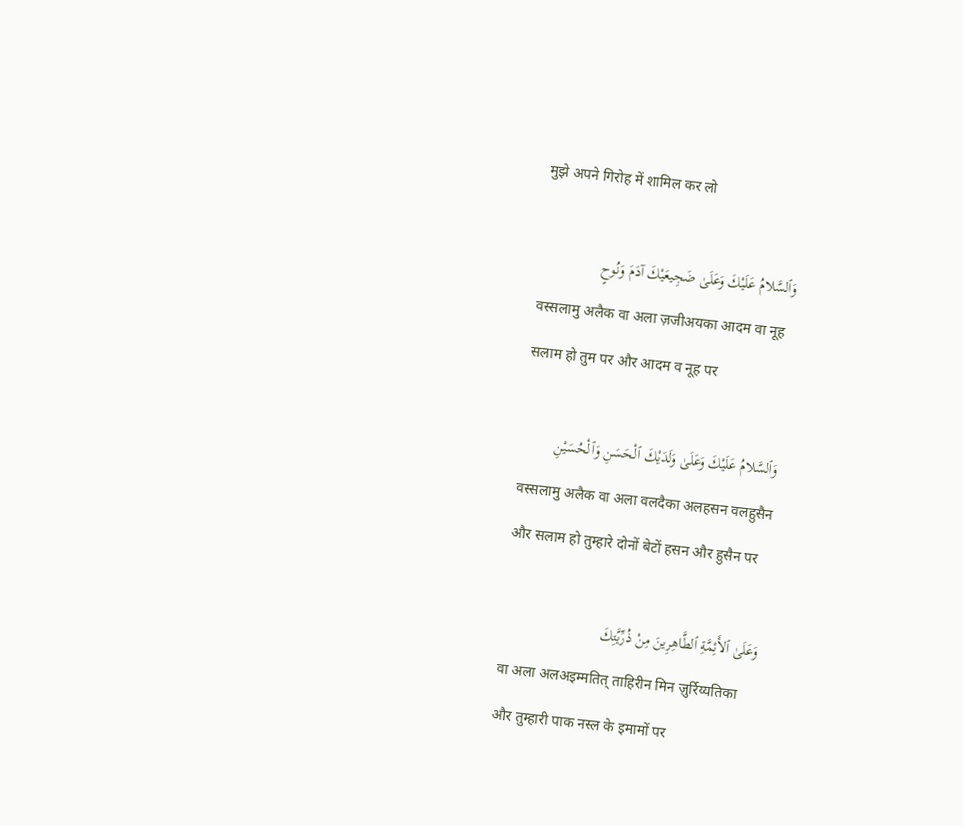मुझे अपने गिरोह में शामिल कर लो

وَٱلسَّلامُ عَلَيْكَ وَعَلَىٰ ضَجِيعَيْكَ آدَمَ وَنُوحٍ
वस्सलामु अलैक वा अला ज़जीअयका आदम वा नूह
सलाम हो तुम पर और आदम व नूह पर

وَٱلسَّلامُ عَلَيْكَ وَعَلَىٰ وَلَدَيْكَ ٱلْحَسَنِ وَٱلْحُسَيْنِ
वस्सलामु अलैक वा अला वलदैका अलहसन वलहुसैन
और सलाम हो तुम्हारे दोनों बेटों हसन और हुसैन पर

وَعَلَىٰ ٱلأَئِمَّةِ ٱلطَّاهِرِينَ مِنْ ذُرِّيَّتِكَ
वा अला अलअइम्मतित् ताहिरीन मिन ज़ुर्रिय्यतिका
और तुम्हारी पाक नस्ल के इमामों पर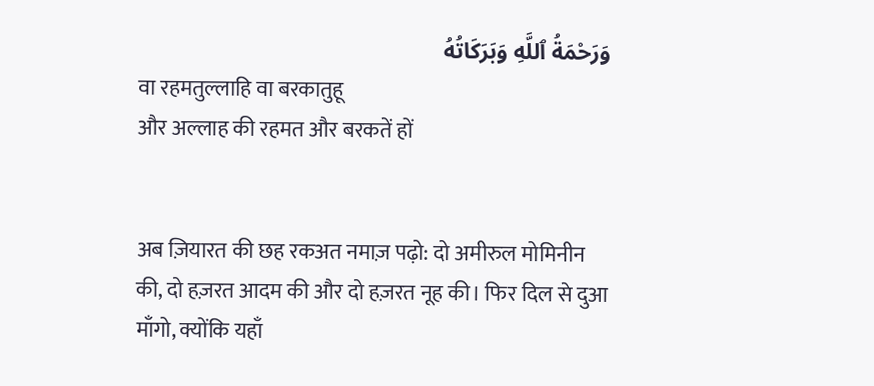وَرَحْمَةُ ٱللَّهِ وَبَرَكَاتُهُ
वा रहमतुल्लाहि वा बरकातुहू
और अल्लाह की रहमत और बरकतें हों


अब ज़ियारत की छह रकअत नमाज़ पढ़ो: दो अमीरुल मोमिनीन की, दो हज़रत आदम की और दो हज़रत नूह की। फिर दिल से दुआ माँगो, क्योंकि यहाँ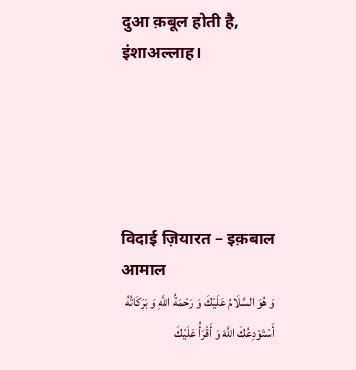दुआ क़बूल होती है, इंशाअल्लाह।





विदाई ज़ियारत – इक़बाल आमाल
وَ هُوَ السَّلَامُ عَلَيْكَ وَ رَحْمَةُ اللَّهِ وَ بَرَكَاتُهُ أَسْتَوْدِعُكَ اللَّهَ وَ أَقْرَأُ عَلَيْكَ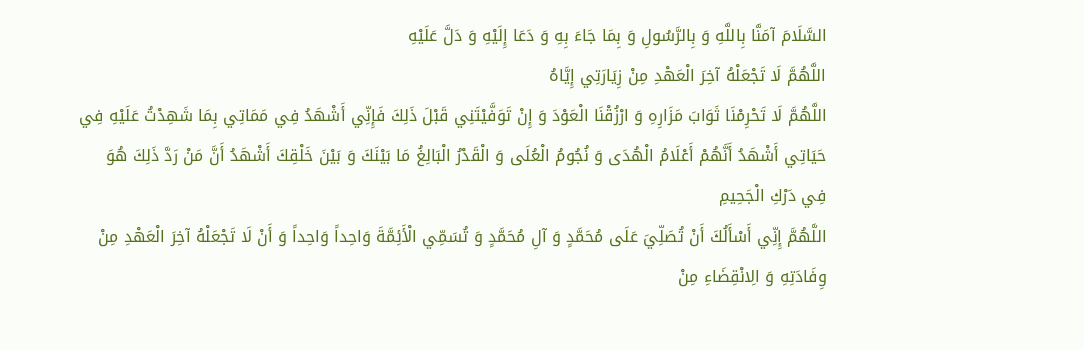السَّلَامَ آمَنَّا بِاللَّهِ وَ بِالرَّسُولِ وَ بِمَا جَاءَ بِهِ وَ دَعَا إِلَيْهِ وَ دَلَّ عَلَيْهِ
اللَّهُمَّ لَا تَجْعَلْهُ آخِرَ الْعَهْدِ مِنْ زِيَارَتِي إِيَّاهُ
اللَّهُمَّ لَا تَحْرِمْنَا ثَوَابَ مَزَارِهِ وَ ارْزُقْنَا الْعَوْدَ وَ إِنْ تَوَفَّيْتَنِي قَبْلَ ذَلِكَ فَإِنِّي أَشْهَدُ فِي مَمَاتِي بِمَا شَهِدْتُ عَلَيْهِ فِي حَيَاتِي أَشْهَدُ أَنَّهُمْ أَعْلَامُ الْهُدَى وَ نُجُومُ الْعُلَى وَ الْقَدْرُ الْبَالِغُ مَا بَيْنَكَ وَ بَيْنَ خَلْقِكَ أَشْهَدُ أَنَّ مَنْ رَدَّ ذَلِكَ هُوَ فِي دَرْكِ الْجَحِيمِ
اللَّهُمَّ إِنِّي أَسْأَلُكَ أَنْ تُصَلِّيَ عَلَى مُحَمَّدٍ وَ آلِ مُحَمَّدٍ وَ تُسَمِّي الْأَئِمَّةَ وَاحِداً وَاحِداً وَ أَنْ لَا تَجْعَلْهُ آخِرَ الْعَهْدِ مِنْ وِفَادَتِهِ وَ الِانْقِضَاءِ مِنْ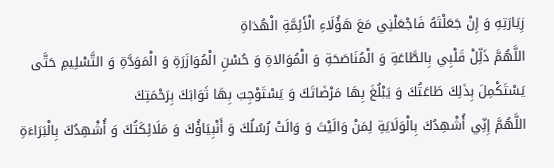زِيَارَتِهِ وَ إِنْ جَعَلْتَهُ فَاجْعَلْنِي مَعَ هَؤُلَاءِ الْأَئِمَّةِ الْهُدَاةِ
اللَّهُمَّ ذَلِّلْ قَلْبِي بِالطَّاعَةِ وَ الْمُنَاصَحَةِ وَ الْمُوَالاةِ وَ حُسْنِ الْمُوَازَرَةِ وَ الْمَوَدَّةِ وَ التَّسْلِيمِ حَتَّى يَسْتَكْمِلَ بِذَلِكَ طَاعَتُكَ وَ يَبْلُغَ بِهَا مَرْضَاتَكَ وَ يَسْتَوْجِبَ بِهَا ثَوَابَكَ بِرَحْمَتِكَ
اللَّهُمَّ إِنِّي أُشْهِدُكَ بِالْوَلَايَةِ لِمَنْ وَالَيْتَ وَ وَالَتْ رُسُلُكَ وَ أَنْبِيَاؤُكَ وَ مَلَائِكَتُكَ وَ أُشْهِدُكَ بِالْبَرَاءَةِ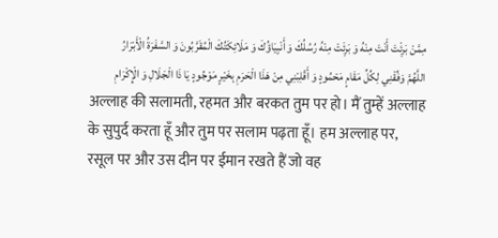مِمَّنْ بَرِئْتَ أَنْتَ مِنْهُ وَ بَرِئَتْ مِنْهُ رُسُلُكَ وَ أَنْبِيَاؤُكَ وَ مَلَائِكَتُكَ الْمُقَرَّبُونَ وَ السَّفَرَةُ الْأَبْرَارُ
اللَّهُمَّ وَفِّقْنِي لِكُلِّ مَقَامٍ مَحْمُودٍ وَ أَقْلِبْنِي مِنْ هَذَا الْحَرَمِ بِخَيْرٍ مَوْجُودٍ يَا ذَا الْجَلَالِ وَ الْإِكْرَامِ
अल्लाह की सलामती, रहमत और बरकत तुम पर हो। मैं तुम्हें अल्लाह के सुपुर्द करता हूँ और तुम पर सलाम पढ़ता हूँ। हम अल्लाह पर, रसूल पर और उस दीन पर ईमान रखते हैं जो वह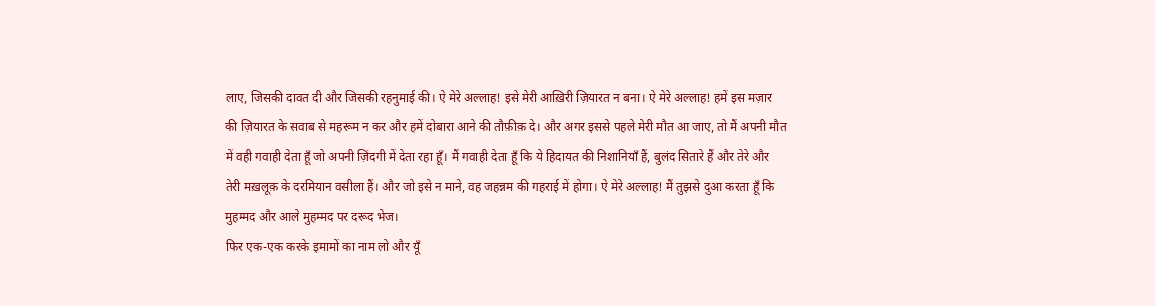लाए, जिसकी दावत दी और जिसकी रहनुमाई की। ऐ मेरे अल्लाह! इसे मेरी आख़िरी ज़ियारत न बना। ऐ मेरे अल्लाह! हमें इस मज़ार की ज़ियारत के सवाब से महरूम न कर और हमें दोबारा आने की तौफ़ीक़ दे। और अगर इससे पहले मेरी मौत आ जाए, तो मैं अपनी मौत में वही गवाही देता हूँ जो अपनी ज़िंदगी में देता रहा हूँ। मैं गवाही देता हूँ कि ये हिदायत की निशानियाँ हैं, बुलंद सितारे हैं और तेरे और तेरी मख़लूक़ के दरमियान वसीला हैं। और जो इसे न माने, वह जहन्नम की गहराई में होगा। ऐ मेरे अल्लाह! मैं तुझसे दुआ करता हूँ कि मुहम्मद और आले मुहम्मद पर दरूद भेज।
फिर एक-एक करके इमामों का नाम लो और यूँ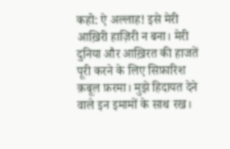कहो: ऐ अल्लाह! इसे मेरी आख़िरी हाज़िरी न बना। मेरी दुनिया और आख़िरत की हाजतें पूरी करने के लिए सिफ़ारिश क़बूल फ़रमा। मुझे हिदायत देने वाले इन इमामों के साथ रख।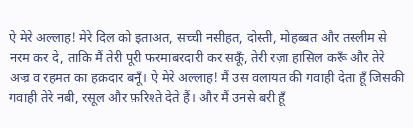ऐ मेरे अल्लाह! मेरे दिल को इताअत, सच्ची नसीहत, दोस्ती, मोहब्बत और तस्लीम से नरम कर दे, ताकि मैं तेरी पूरी फरमाबरदारी कर सकूँ, तेरी रज़ा हासिल करूँ और तेरे अज्र व रहमत का हक़दार बनूँ। ऐ मेरे अल्लाह! मैं उस वलायत की गवाही देता हूँ जिसकी गवाही तेरे नबी, रसूल और फ़रिश्ते देते हैं। और मैं उनसे बरी हूँ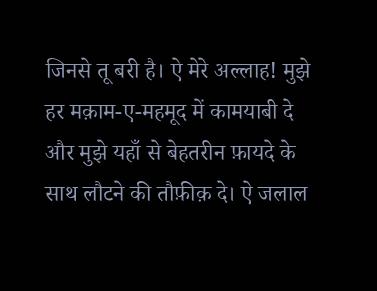जिनसे तू बरी है। ऐ मेरे अल्लाह! मुझे हर मक़ाम-ए-महमूद में कामयाबी दे और मुझे यहाँ से बेहतरीन फ़ायदे के साथ लौटने की तौफ़ीक़ दे। ऐ जलाल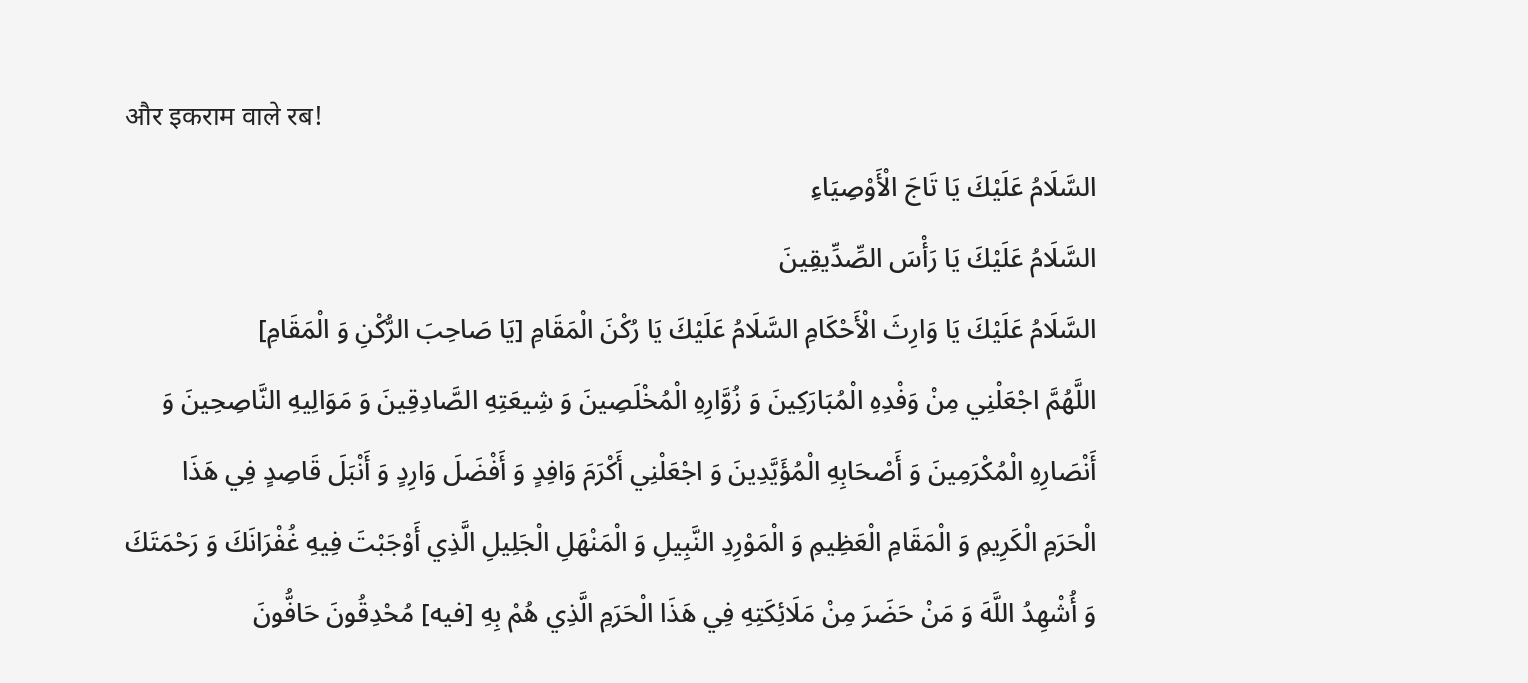और इकराम वाले रब!
السَّلَامُ عَلَيْكَ يَا تَاجَ الْأَوْصِيَاءِ
السَّلَامُ عَلَيْكَ يَا رَأْسَ الصِّدِّيقِينَ
السَّلَامُ عَلَيْكَ يَا وَارِثَ الْأَحْكَامِ السَّلَامُ عَلَيْكَ يَا رُكْنَ الْمَقَامِ [يَا صَاحِبَ الرُّكْنِ وَ الْمَقَامِ‌]
اللَّهُمَّ اجْعَلْنِي مِنْ وَفْدِهِ الْمُبَارَكِينَ وَ زُوَّارِهِ الْمُخْلَصِينَ وَ شِيعَتِهِ الصَّادِقِينَ وَ مَوَالِيهِ النَّاصِحِينَ وَ أَنْصَارِهِ الْمُكْرَمِينَ وَ أَصْحَابِهِ الْمُؤَيَّدِينَ وَ اجْعَلْنِي أَكْرَمَ وَافِدٍ وَ أَفْضَلَ وَارِدٍ وَ أَنْبَلَ قَاصِدٍ فِي هَذَا الْحَرَمِ الْكَرِيمِ وَ الْمَقَامِ الْعَظِيمِ وَ الْمَوْرِدِ النَّبِيلِ وَ الْمَنْهَلِ الْجَلِيلِ الَّذِي أَوْجَبْتَ فِيهِ غُفْرَانَكَ وَ رَحْمَتَكَ وَ أُشْهِدُ اللَّهَ وَ مَنْ حَضَرَ مِنْ مَلَائِكَتِهِ فِي هَذَا الْحَرَمِ الَّذِي هُمْ بِهِ [فيه‌] مُحْدِقُونَ حَافُّونَ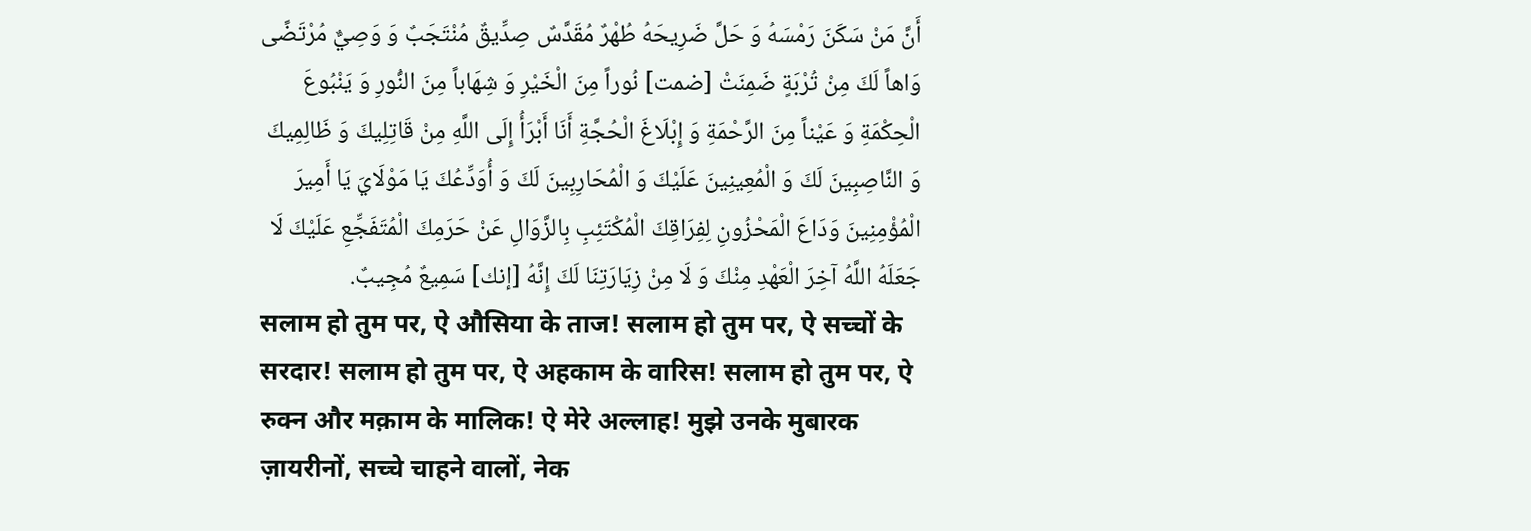أَنَّ مَنْ سَكَنَ رَمْسَهُ وَ حَلَّ ضَرِيحَهُ طُهْرٌ مُقَدَّسٌ صِدِّيقٌ مُنْتَجَبٌ وَ وَصِيٌّ مُرْتَضًى وَاهاً لَكَ مِنْ تُرْبَةٍ ضَمِنَتْ [ضمت‌] نُوراً مِنَ الْخَيْرِ وَ شِهَاباً مِنَ النُّورِ وَ يَنْبُوعَ الْحِكْمَةِ وَ عَيْناً مِنَ الرَّحْمَةِ وَ إِبْلَاغَ الْحُجَّةِ أَنَا أَبْرَأُ إِلَى اللَّهِ مِنْ قَاتِلِيكَ وَ ظَالِمِيكَ وَ النَّاصِبِينَ لَكَ وَ الْمُعِينِينَ عَلَيْكَ وَ الْمُحَارِبِينَ لَكَ وَ أُوَدِّعُكَ يَا مَوْلَايَ يَا أَمِيرَ الْمُؤْمِنِينَ وَدَاعَ الْمَحْزُونِ لِفِرَاقِكَ الْمُكْتَئِبِ بِالزَّوَالِ عَنْ حَرَمِكَ الْمُتَفَجِّعِ عَلَيْكَ لَا جَعَلَهُ اللَّهُ آخِرَ الْعَهْدِ مِنْكَ وَ لَا مِنْ زِيَارَتِنَا لَكَ إِنَّهُ [إنك‌] سَمِيعٌ مُجِيبٌ.
सलाम हो तुम पर, ऐ औसिया के ताज! सलाम हो तुम पर, ऐ सच्चों के सरदार! सलाम हो तुम पर, ऐ अहकाम के वारिस! सलाम हो तुम पर, ऐ रुक्न और मक़ाम के मालिक! ऐ मेरे अल्लाह! मुझे उनके मुबारक ज़ायरीनों, सच्चे चाहने वालों, नेक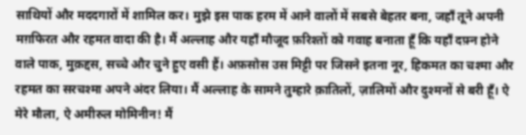साथियों और मददगारों में शामिल कर। मुझे इस पाक हरम में आने वालों में सबसे बेहतर बना, जहाँ तूने अपनी मग़फिरत और रहमत वादा की है। मैं अल्लाह और यहाँ मौजूद फ़रिश्तों को गवाह बनाता हूँ कि यहाँ दफ़्न होने वाले पाक, मुक़द्दस, सच्चे और चुने हुए वसी हैं। अफ़सोस उस मिट्टी पर जिसने इतना नूर, हिकमत का चश्मा और रहमत का सरचश्मा अपने अंदर लिया। मैं अल्लाह के सामने तुम्हारे क़ातिलों, ज़ालिमों और दुश्मनों से बरी हूँ। ऐ मेरे मौला, ऐ अमीरुल मोमिनीन! मैं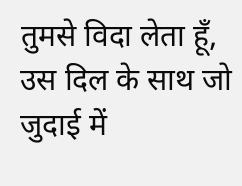तुमसे विदा लेता हूँ, उस दिल के साथ जो जुदाई में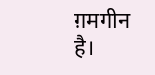ग़मगीन है।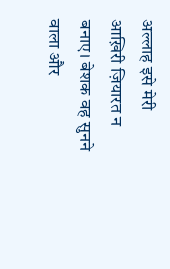अल्लाह इसे मेरी आख़िरी ज़ियारत न बनाए। बेशक वह सुनने वाला और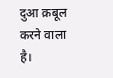दुआ क़बूल करने वाला है।